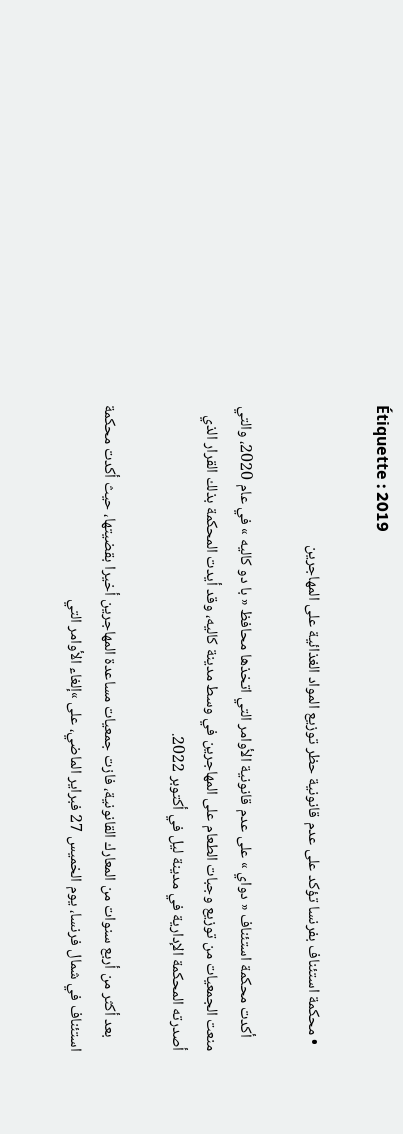Étiquette : 2019

  • محكمة استئناف بفرنسا تؤكد على عدم قانونية حظر توزيع المواد الغذائية على المهاجرين

    أكدت محكمة استئناف « دواي » على عدم قانونية الأوامر التي اتخذها محافظ « با دو كاليه » في عام 2020، والتي منعت الجمعيات من توزيع وجبات الطعام على المهاجرين في وسط مدينة كاليه، وقد أيدت المحكمة بذلك القرار الذي أصدرته المحكمة الإدارية في مدينة ليل في أكتوبر 2022.

    بعد أكثر من أربع سنوات من المعارك القانونية، فازت جمعيات مساعدة المهاجرين أخيرا بقضيتها، حيث أكدت محكمة استئناف في شمال فرنسا، يوم الخميس 27 فبراير الماضي، على »إلغاء الأوامر التي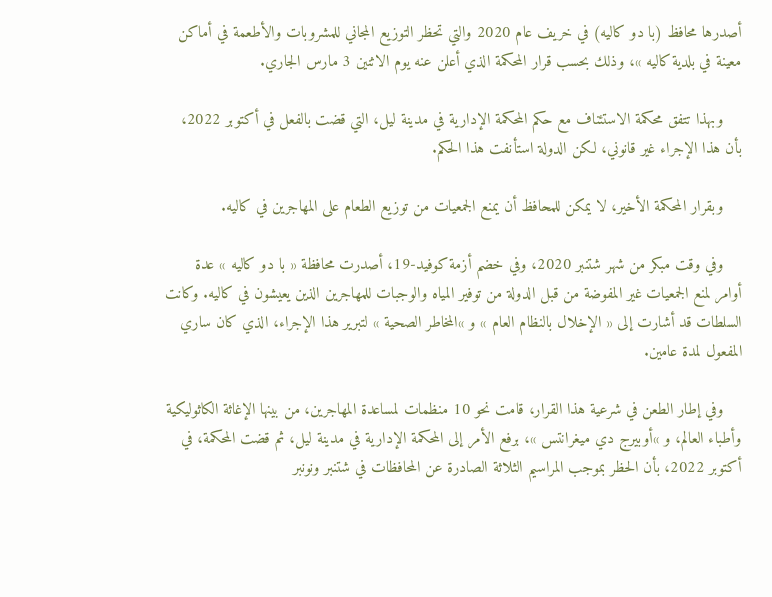أصدرها محافظ (با دو كاليه) في خريف عام 2020 والتي تحظر التوزيع المجاني للمشروبات والأطعمة في أماكن معينة في بلدية كاليه »، وذلك بحسب قرار المحكمة الذي أعلن عنه يوم الاثنين 3 مارس الجاري.

    وبهذا تتفق محكمة الاستئناف مع حكم المحكمة الإدارية في مدينة ليل، التي قضت بالفعل في أكتوبر 2022، بأن هذا الإجراء غير قانوني، لكن الدولة استأنفت هذا الحكم.

    وبقرار المحكمة الأخير، لا يمكن للمحافظ أن يمنع الجمعيات من توزيع الطعام على المهاجرين في كاليه.

    وفي وقت مبكر من شهر شتنبر 2020، وفي خضم أزمة كوفيد-19، أصدرت محافظة « با دو كاليه » عدة أوامر لمنع الجمعيات غير المفوضة من قبل الدولة من توفير المياه والوجبات للمهاجرين الذين يعيشون في كاليه. وكانت السلطات قد أشارت إلى « الإخلال بالنظام العام » و »المخاطر الصحية » لتبرير هذا الإجراء، الذي كان ساري المفعول لمدة عامين.

    وفي إطار الطعن في شرعية هذا القرار، قامت نحو 10 منظمات لمساعدة المهاجرين، من بينها الإغاثة الكاثوليكية وأطباء العالم، و »أوبيرج دي ميغرانتس »، برفع الأمر إلى المحكمة الإدارية في مدينة ليل، ثم قضت المحكمة، في أكتوبر 2022، بأن الحظر بموجب المراسيم الثلاثة الصادرة عن المحافظات في شتنبر ونونبر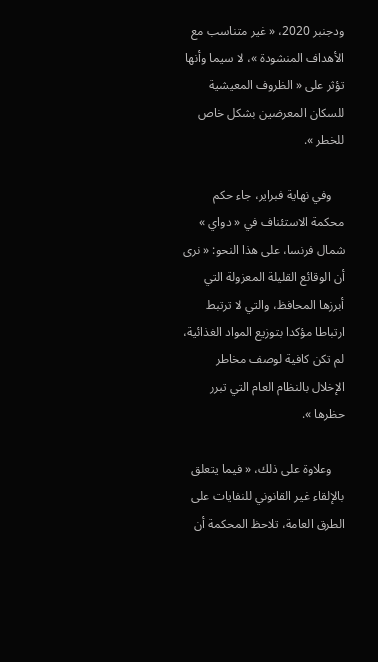ودجنبر 2020، « غير متناسب مع الأهداف المنشودة »، لا سيما وأنها تؤثر على « الظروف المعيشية للسكان المعرضين بشكل خاص للخطر ».

    وفي نهاية فبراير، جاء حكم محكمة الاستئناف في « دواي » شمال فرنسا، على هذا النحو: « نرى أن الوقائع القليلة المعزولة التي أبرزها المحافظ، والتي لا ترتبط ارتباطا مؤكدا بتوزيع المواد الغذائية، لم تكن كافية لوصف مخاطر الإخلال بالنظام العام التي تبرر حظرها ».

    وعلاوة على ذلك، « فيما يتعلق بالإلقاء غير القانوني للنفايات على الطرق العامة، تلاحظ المحكمة أن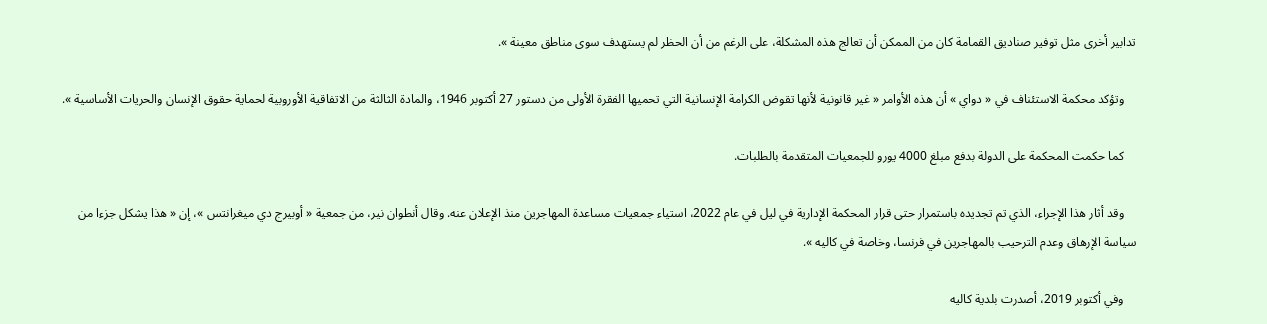تدابير أخرى مثل توفير صناديق القمامة كان من الممكن أن تعالج هذه المشكلة، على الرغم من أن الحظر لم يستهدف سوى مناطق معينة ».

    وتؤكد محكمة الاستئناف في « دواي » أن هذه الأوامر « غير قانونية لأنها تقوض الكرامة الإنسانية التي تحميها الفقرة الأولى من دستور 27 أكتوبر 1946، والمادة الثالثة من الاتفاقية الأوروبية لحماية حقوق الإنسان والحريات الأساسية ».

    كما حكمت المحكمة على الدولة بدفع مبلغ 4000 يورو للجمعيات المتقدمة بالطلبات.

    وقد أثار هذا الإجراء، الذي تم تجديده باستمرار حتى قرار المحكمة الإدارية في ليل في عام 2022، استياء جمعيات مساعدة المهاجرين منذ الإعلان عنه. وقال أنطوان نير، من جمعية « أوبيرج دي ميغرانتس »، إن « هذا يشكل جزءا من سياسة الإرهاق وعدم الترحيب بالمهاجرين في فرنسا، وخاصة في كاليه ».

    وفي أكتوبر 2019، أصدرت بلدية كاليه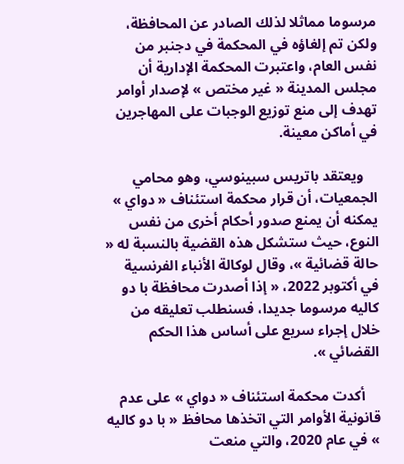مرسوما مماثلا لذلك الصادر عن المحافظة، ولكن تم إلغاؤه في المحكمة في دجنبر من نفس العام، واعتبرت المحكمة الإدارية أن مجلس المدينة « غير مختص » لإصدار أوامر تهدف إلى منع توزيع الوجبات على المهاجرين في أماكن معينة.

    ويعتقد باتريس سبينوسي، وهو محامي الجمعيات، أن قرار محكمة استئناف « دواي » يمكنه أن يمنع صدور أحكام أخرى من نفس النوع، حيث ستشكل هذه القضية بالنسبة له « حالة قضائية »، وقال لوكالة الأنباء الفرنسية في أكتوبر 2022، « إذا أصدرت محافظة با دو كاليه مرسوما جديدا، فسنطلب تعليقه من خلال إجراء سريع على أساس هذا الحكم القضائي ».

    أكدت محكمة استئناف « دواي » على عدم قانونية الأوامر التي اتخذها محافظ « با دو كاليه » في عام 2020، والتي منعت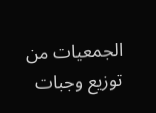الجمعيات من توزيع وجبات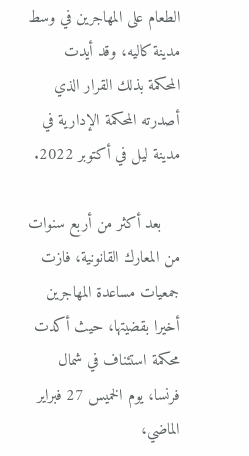الطعام على المهاجرين في وسط مدينة كاليه، وقد أيدت المحكمة بذلك القرار الذي أصدرته المحكمة الإدارية في مدينة ليل في أكتوبر 2022.

    بعد أكثر من أربع سنوات من المعارك القانونية، فازت جمعيات مساعدة المهاجرين أخيرا بقضيتها، حيث أكدت محكمة استئناف في شمال فرنسا، يوم الخميس 27 فبراير الماضي،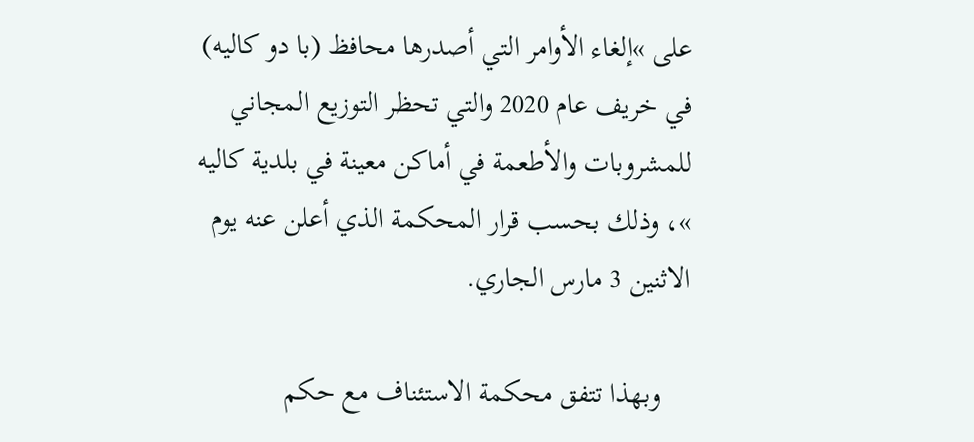على »إلغاء الأوامر التي أصدرها محافظ (با دو كاليه) في خريف عام 2020 والتي تحظر التوزيع المجاني للمشروبات والأطعمة في أماكن معينة في بلدية كاليه »، وذلك بحسب قرار المحكمة الذي أعلن عنه يوم الاثنين 3 مارس الجاري.

    وبهذا تتفق محكمة الاستئناف مع حكم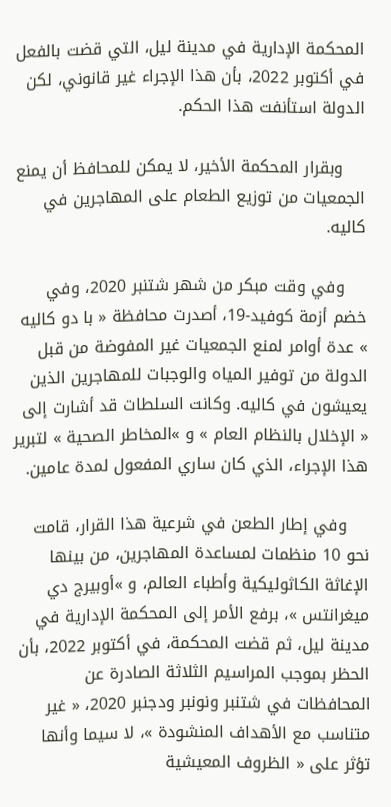المحكمة الإدارية في مدينة ليل، التي قضت بالفعل في أكتوبر 2022، بأن هذا الإجراء غير قانوني، لكن الدولة استأنفت هذا الحكم.

    وبقرار المحكمة الأخير، لا يمكن للمحافظ أن يمنع الجمعيات من توزيع الطعام على المهاجرين في كاليه.

    وفي وقت مبكر من شهر شتنبر 2020، وفي خضم أزمة كوفيد-19، أصدرت محافظة « با دو كاليه » عدة أوامر لمنع الجمعيات غير المفوضة من قبل الدولة من توفير المياه والوجبات للمهاجرين الذين يعيشون في كاليه. وكانت السلطات قد أشارت إلى « الإخلال بالنظام العام » و »المخاطر الصحية » لتبرير هذا الإجراء، الذي كان ساري المفعول لمدة عامين.

    وفي إطار الطعن في شرعية هذا القرار، قامت نحو 10 منظمات لمساعدة المهاجرين، من بينها الإغاثة الكاثوليكية وأطباء العالم، و »أوبيرج دي ميغرانتس »، برفع الأمر إلى المحكمة الإدارية في مدينة ليل، ثم قضت المحكمة، في أكتوبر 2022، بأن الحظر بموجب المراسيم الثلاثة الصادرة عن المحافظات في شتنبر ونونبر ودجنبر 2020، « غير متناسب مع الأهداف المنشودة »، لا سيما وأنها تؤثر على « الظروف المعيشية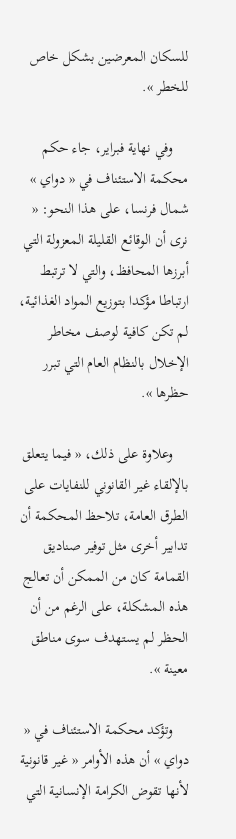للسكان المعرضين بشكل خاص للخطر ».

    وفي نهاية فبراير، جاء حكم محكمة الاستئناف في « دواي » شمال فرنسا، على هذا النحو: « نرى أن الوقائع القليلة المعزولة التي أبرزها المحافظ، والتي لا ترتبط ارتباطا مؤكدا بتوزيع المواد الغذائية، لم تكن كافية لوصف مخاطر الإخلال بالنظام العام التي تبرر حظرها ».

    وعلاوة على ذلك، « فيما يتعلق بالإلقاء غير القانوني للنفايات على الطرق العامة، تلاحظ المحكمة أن تدابير أخرى مثل توفير صناديق القمامة كان من الممكن أن تعالج هذه المشكلة، على الرغم من أن الحظر لم يستهدف سوى مناطق معينة ».

    وتؤكد محكمة الاستئناف في « دواي » أن هذه الأوامر « غير قانونية لأنها تقوض الكرامة الإنسانية التي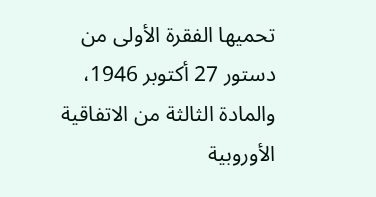تحميها الفقرة الأولى من دستور 27 أكتوبر 1946، والمادة الثالثة من الاتفاقية الأوروبية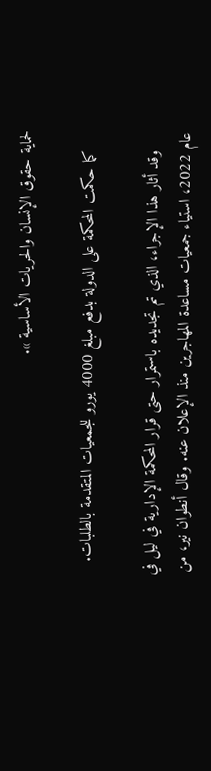لحماية حقوق الإنسان والحريات الأساسية ».

    كما حكمت المحكمة على الدولة بدفع مبلغ 4000 يورو للجمعيات المتقدمة بالطلبات.

    وقد أثار هذا الإجراء، الذي تم تجديده باستمرار حتى قرار المحكمة الإدارية في ليل في عام 2022، استياء جمعيات مساعدة المهاجرين منذ الإعلان عنه. وقال أنطوان نير، من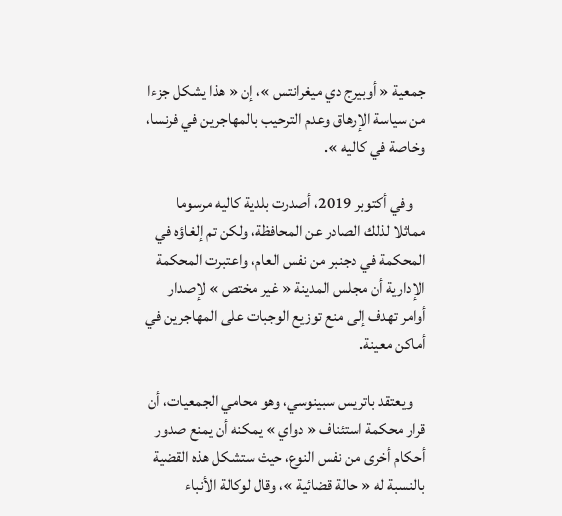جمعية « أوبيرج دي ميغرانتس »، إن « هذا يشكل جزءا من سياسة الإرهاق وعدم الترحيب بالمهاجرين في فرنسا، وخاصة في كاليه ».

    وفي أكتوبر 2019، أصدرت بلدية كاليه مرسوما مماثلا لذلك الصادر عن المحافظة، ولكن تم إلغاؤه في المحكمة في دجنبر من نفس العام، واعتبرت المحكمة الإدارية أن مجلس المدينة « غير مختص » لإصدار أوامر تهدف إلى منع توزيع الوجبات على المهاجرين في أماكن معينة.

    ويعتقد باتريس سبينوسي، وهو محامي الجمعيات، أن قرار محكمة استئناف « دواي » يمكنه أن يمنع صدور أحكام أخرى من نفس النوع، حيث ستشكل هذه القضية بالنسبة له « حالة قضائية »، وقال لوكالة الأنباء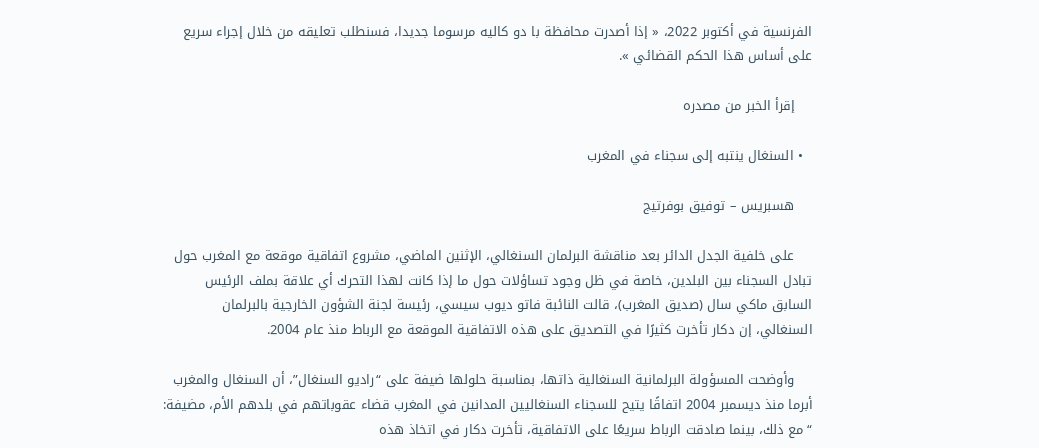الفرنسية في أكتوبر 2022، « إذا أصدرت محافظة با دو كاليه مرسوما جديدا، فسنطلب تعليقه من خلال إجراء سريع على أساس هذا الحكم القضائي ».

    إقرأ الخبر من مصدره

  • السنغال ينتبه إلى سجناء في المغرب

    هسبريس – توفيق بوفرتيج

    على خلفية الجدل الدائر بعد مناقشة البرلمان السنغالي، الإثنين الماضي، مشروع اتفاقية موقعة مع المغرب حول تبادل السجناء بين البلدين، خاصة في ظل وجود تساؤلات حول ما إذا كانت لهذا التحرك أي علاقة بملف الرئيس السابق ماكي سال (صديق المغرب)، قالت النائبة فاتو ديوب سيسي، رئيسة لجنة الشؤون الخارجية بالبرلمان السنغالي، إن دكار تأخرت كثيرًا في التصديق على هذه الاتفاقية الموقعة مع الرباط منذ عام 2004.

    وأوضحت المسؤولة البرلمانية السنغالية ذاتها، بمناسبة حلولها ضيفة على “راديو السنغال”، أن السنغال والمغرب أبرما منذ ديسمبر 2004 اتفاقًا يتيح للسجناء السنغاليين المدانين في المغرب قضاء عقوباتهم في بلدهم الأم، مضيفة: “مع ذلك، بينما صادقت الرباط سريعًا على الاتفاقية، تأخرت دكار في اتخاذ هذه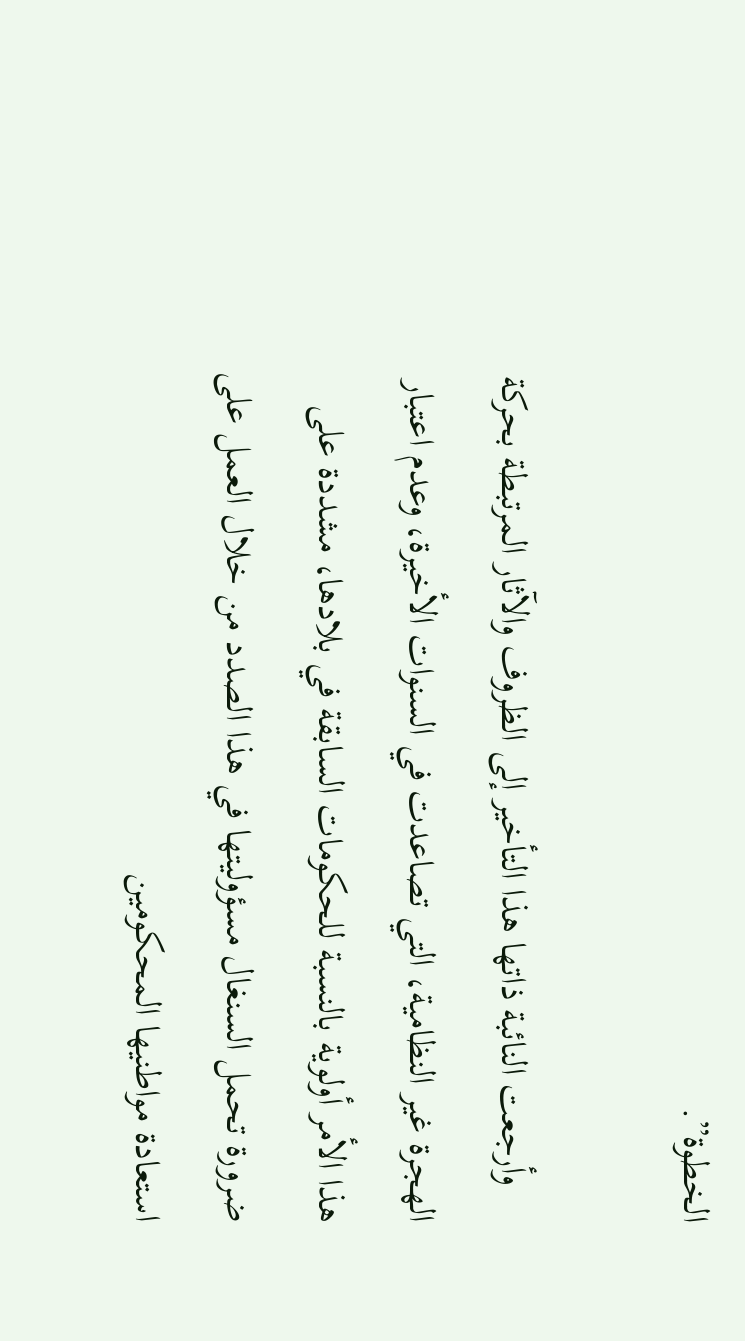الخطوة”.

    وأرجعت النائبة ذاتها هذا التأخير إلى الظروف والآثار المرتبطة بحركة الهجرة غير النظامية، التي تصاعدت في السنوات الأخيرة، وعدم اعتبار هذا الأمر أولوية بالنسبة للحكومات السابقة في بلادها، مشددة على ضرورة تحمل السنغال مسؤوليتها في هذا الصدد من خلال العمل على استعادة مواطنيها المحكومين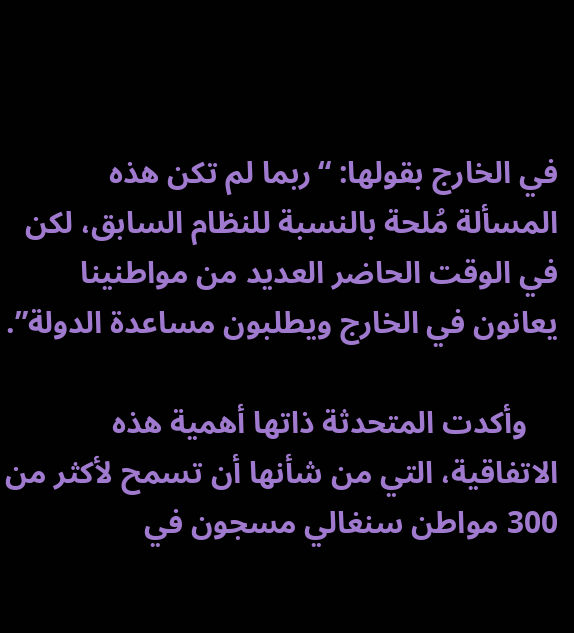في الخارج بقولها: “ربما لم تكن هذه المسألة مُلحة بالنسبة للنظام السابق، لكن في الوقت الحاضر العديد من مواطنينا يعانون في الخارج ويطلبون مساعدة الدولة”.

    وأكدت المتحدثة ذاتها أهمية هذه الاتفاقية، التي من شأنها أن تسمح لأكثر من 300 مواطن سنغالي مسجون في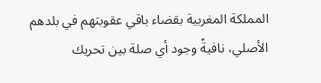المملكة المغربية بقضاء باقي عقوبتهم في بلدهم الأصلي، نافيةً وجود أي صلة بين تحريك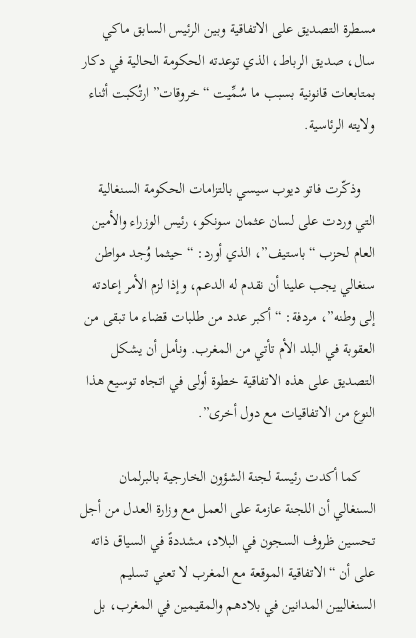مسطرة التصديق على الاتفاقية وبين الرئيس السابق ماكي سال، صديق الرباط، الذي توعدته الحكومة الحالية في دكار بمتابعات قانونية بسبب ما سُمِّيت “خروقات” ارتُكبت أثناء ولايته الرئاسية.

    وذكّرت فاتو ديوب سيسي بالتزامات الحكومة السنغالية التي وردت على لسان عثمان سونكو، رئيس الوزراء والأمين العام لحزب “باستيف”، الذي أورد: “حيثما وُجد مواطن سنغالي يجب علينا أن نقدم له الدعم، وإذا لزم الأمر إعادته إلى وطنه”، مردفة: “أكبر عدد من طلبات قضاء ما تبقى من العقوبة في البلد الأم تأتي من المغرب. ونأمل أن يشكل التصديق على هذه الاتفاقية خطوة أولى في اتجاه توسيع هذا النوع من الاتفاقيات مع دول أخرى”.

    كما أكدت رئيسة لجنة الشؤون الخارجية بالبرلمان السنغالي أن اللجنة عازمة على العمل مع وزارة العدل من أجل تحسين ظروف السجون في البلاد، مشددةً في السياق ذاته على أن “الاتفاقية الموقعة مع المغرب لا تعني تسليم السنغاليين المدانين في بلادهم والمقيمين في المغرب، بل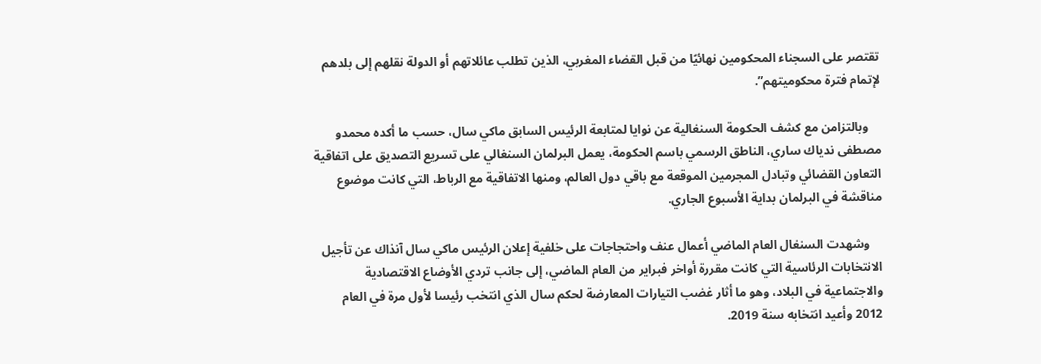تقتصر على السجناء المحكومين نهائيًا من قبل القضاء المغربي، الذين تطلب عائلاتهم أو الدولة نقلهم إلى بلدهم لإتمام فترة محكوميتهم”.

    وبالتزامن مع كشف الحكومة السنغالية عن نوايا لمتابعة الرئيس السابق ماكي سال، حسب ما أكده محمدو مصطفى ندياك ساري، الناطق الرسمي باسم الحكومة، يعمل البرلمان السنغالي على تسريع التصديق على اتفاقية التعاون القضائي وتبادل المجرمين الموقعة مع باقي دول العالم، ومنها الاتفاقية مع الرباط، التي كانت موضوع مناقشة في البرلمان بداية الأسبوع الجاري.

    وشهدت السنغال العام الماضي أعمال عنف واحتجاجات على خلفية إعلان الرئيس ماكي سال آنذاك عن تأجيل الانتخابات الرئاسية التي كانت مقررة أواخر فبراير من العام الماضي، إلى جانب تردي الأوضاع الاقتصادية والاجتماعية في البلاد، وهو ما أثار غضب التيارات المعارضة لحكم سال الذي انتخب رئيسا لأول مرة في العام 2012 وأعيد انتخابه سنة 2019.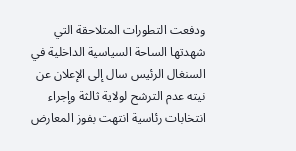ودفعت التطورات المتلاحقة التي شهدتها الساحة السياسية الداخلية في السنغال الرئيس سال إلى الإعلان عن نيته عدم الترشح لولاية ثالثة وإجراء انتخابات رئاسية انتهت بفوز المعارض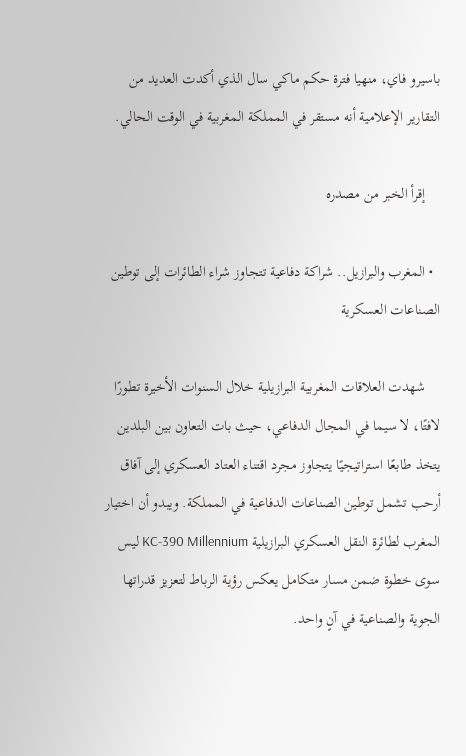باسيرو فاي، منهيا فترة حكم ماكي سال الذي أكدت العديد من التقارير الإعلامية أنه مستقر في المملكة المغربية في الوقت الحالي.

    إقرأ الخبر من مصدره

  • المغرب والبرازيل.. شراكة دفاعية تتجاوز شراء الطائرات إلى توطين الصناعات العسكرية

    شهدت العلاقات المغربية البرازيلية خلال السنوات الأخيرة تطورًا لافتًا، لا سيما في المجال الدفاعي، حيث بات التعاون بين البلدين يتخذ طابعًا استراتيجيًا يتجاوز مجرد اقتناء العتاد العسكري إلى آفاق أرحب تشمل توطين الصناعات الدفاعية في المملكة. ويبدو أن اختيار المغرب لطائرة النقل العسكري البرازيلية KC-390 Millennium ليس سوى خطوة ضمن مسار متكامل يعكس رؤية الرباط لتعزيز قدراتها الجوية والصناعية في آنٍ واحد.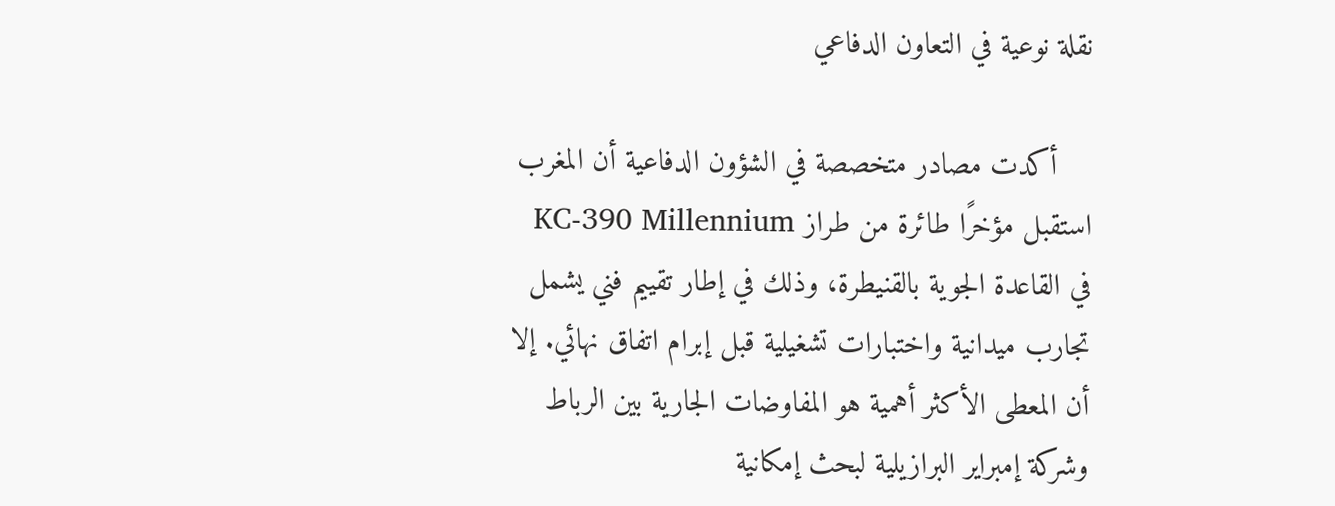نقلة نوعية في التعاون الدفاعي

    أكدت مصادر متخصصة في الشؤون الدفاعية أن المغرب استقبل مؤخرًا طائرة من طراز KC-390 Millennium في القاعدة الجوية بالقنيطرة، وذلك في إطار تقييم فني يشمل تجارب ميدانية واختبارات تشغيلية قبل إبرام اتفاق نهائي. إلا أن المعطى الأكثر أهمية هو المفاوضات الجارية بين الرباط وشركة إمبراير البرازيلية لبحث إمكانية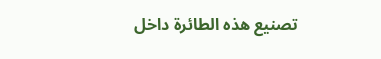تصنيع هذه الطائرة داخل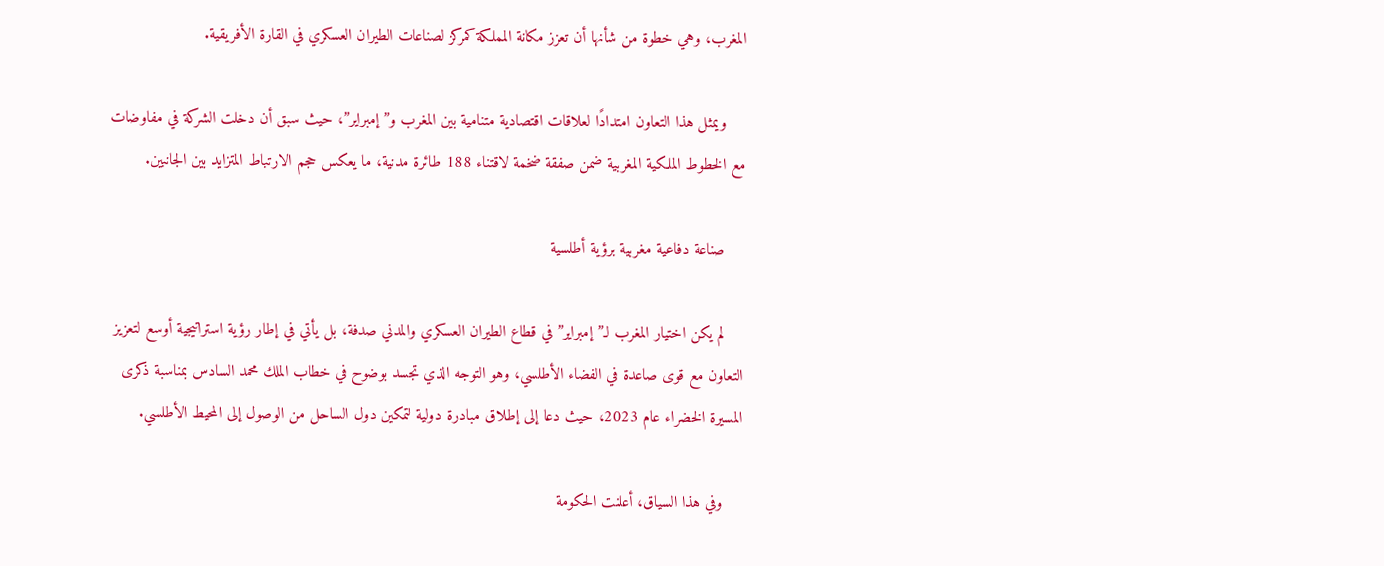المغرب، وهي خطوة من شأنها أن تعزز مكانة المملكة كمركز لصناعات الطيران العسكري في القارة الأفريقية.

    ويمثل هذا التعاون امتدادًا لعلاقات اقتصادية متنامية بين المغرب و”إمبراير”، حيث سبق أن دخلت الشركة في مفاوضات مع الخطوط الملكية المغربية ضمن صفقة ضخمة لاقتناء 188 طائرة مدنية، ما يعكس حجم الارتباط المتزايد بين الجانبين.

    صناعة دفاعية مغربية برؤية أطلسية

    لم يكن اختيار المغرب لـ”إمبراير” في قطاع الطيران العسكري والمدني صدفة، بل يأتي في إطار رؤية استراتيجية أوسع لتعزيز التعاون مع قوى صاعدة في الفضاء الأطلسي، وهو التوجه الذي تجسد بوضوح في خطاب الملك محمد السادس بمناسبة ذكرى المسيرة الخضراء عام 2023، حيث دعا إلى إطلاق مبادرة دولية لتمكين دول الساحل من الوصول إلى المحيط الأطلسي.

    وفي هذا السياق، أعلنت الحكومة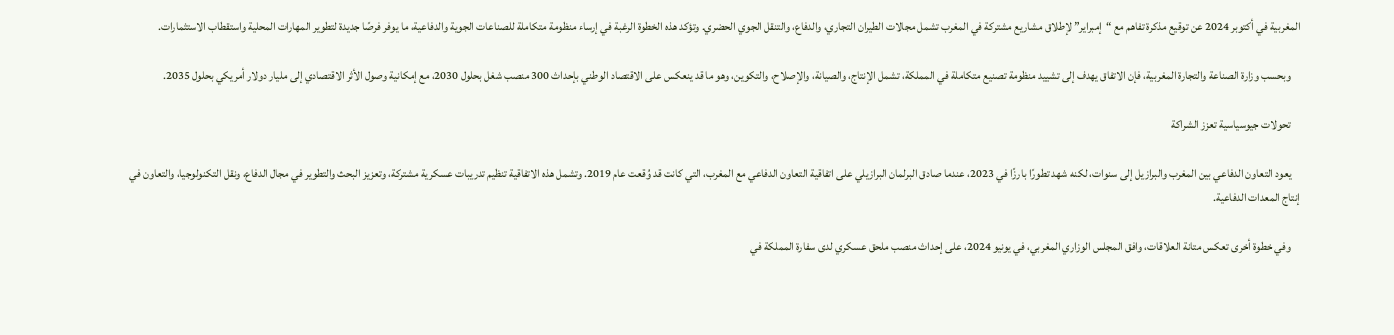المغربية في أكتوبر 2024 عن توقيع مذكرة تفاهم مع “إمبراير” لإطلاق مشاريع مشتركة في المغرب تشمل مجالات الطيران التجاري، والدفاع، والتنقل الجوي الحضري. وتؤكد هذه الخطوة الرغبة في إرساء منظومة متكاملة للصناعات الجوية والدفاعية، ما يوفر فرصًا جديدة لتطوير المهارات المحلية واستقطاب الاستثمارات.

    وبحسب وزارة الصناعة والتجارة المغربية، فإن الاتفاق يهدف إلى تشييد منظومة تصنيع متكاملة في المملكة، تشمل الإنتاج، والصيانة، والإصلاح، والتكوين، وهو ما قد ينعكس على الاقتصاد الوطني بإحداث 300 منصب شغل بحلول 2030، مع إمكانية وصول الأثر الاقتصادي إلى مليار دولار أمريكي بحلول 2035.

    تحولات جيوسياسية تعزز الشراكة

    يعود التعاون الدفاعي بين المغرب والبرازيل إلى سنوات، لكنه شهد تطورًا بارزًا في 2023، عندما صادق البرلمان البرازيلي على اتفاقية التعاون الدفاعي مع المغرب، التي كانت قد وُقعت عام 2019. وتشمل هذه الاتفاقية تنظيم تدريبات عسكرية مشتركة، وتعزيز البحث والتطوير في مجال الدفاع، ونقل التكنولوجيا، والتعاون في إنتاج المعدات الدفاعية.

    وفي خطوة أخرى تعكس متانة العلاقات، وافق المجلس الوزاري المغربي، في يونيو 2024، على إحداث منصب ملحق عسكري لدى سفارة المملكة في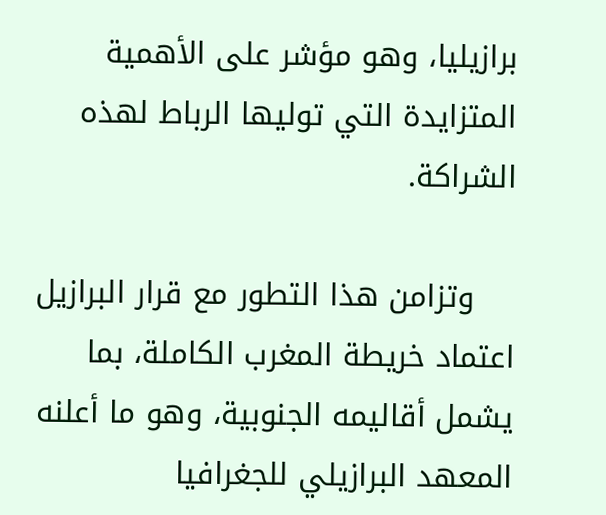برازيليا، وهو مؤشر على الأهمية المتزايدة التي توليها الرباط لهذه الشراكة.

    وتزامن هذا التطور مع قرار البرازيل اعتماد خريطة المغرب الكاملة، بما يشمل أقاليمه الجنوبية، وهو ما أعلنه المعهد البرازيلي للجغرافيا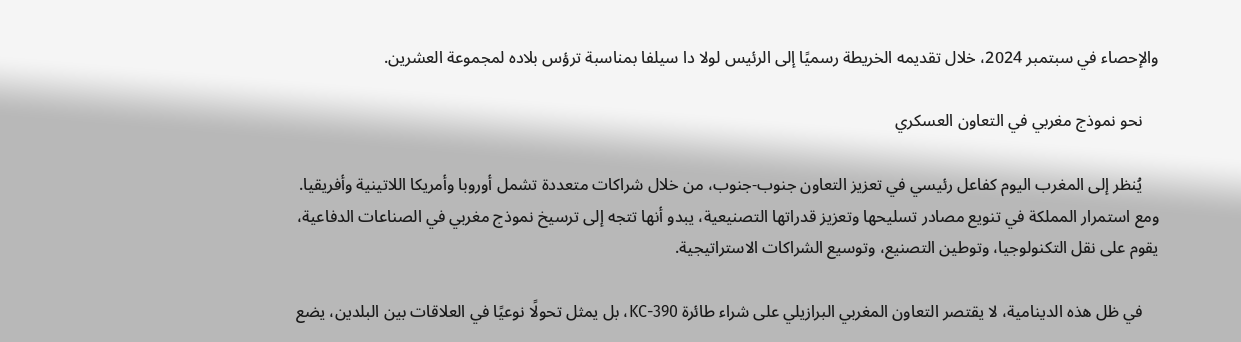والإحصاء في سبتمبر 2024، خلال تقديمه الخريطة رسميًا إلى الرئيس لولا دا سيلفا بمناسبة ترؤس بلاده لمجموعة العشرين.

    نحو نموذج مغربي في التعاون العسكري

    يُنظر إلى المغرب اليوم كفاعل رئيسي في تعزيز التعاون جنوب-جنوب، من خلال شراكات متعددة تشمل أوروبا وأمريكا اللاتينية وأفريقيا. ومع استمرار المملكة في تنويع مصادر تسليحها وتعزيز قدراتها التصنيعية، يبدو أنها تتجه إلى ترسيخ نموذج مغربي في الصناعات الدفاعية، يقوم على نقل التكنولوجيا، وتوطين التصنيع، وتوسيع الشراكات الاستراتيجية.

    في ظل هذه الدينامية، لا يقتصر التعاون المغربي البرازيلي على شراء طائرة KC-390، بل يمثل تحولًا نوعيًا في العلاقات بين البلدين، يضع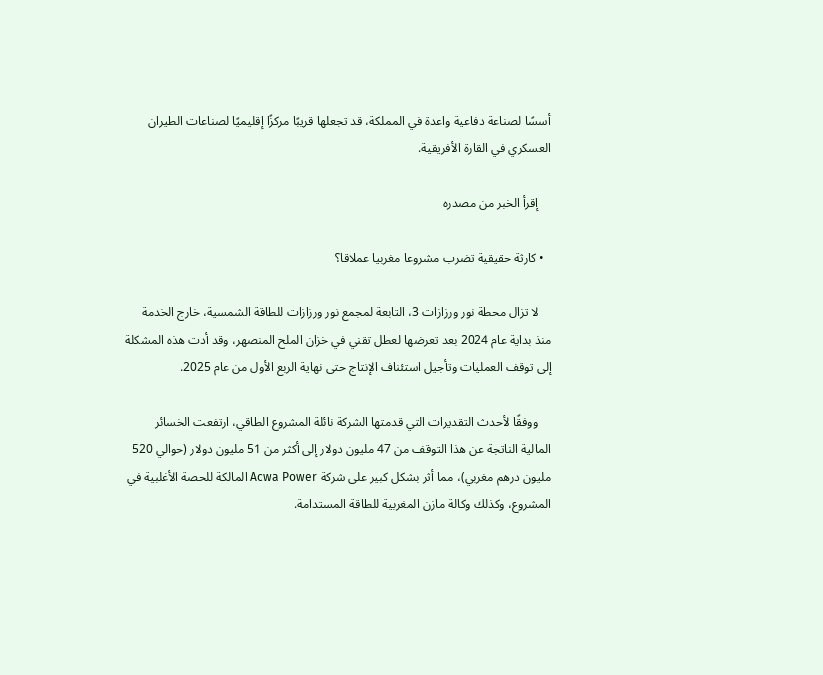أسسًا لصناعة دفاعية واعدة في المملكة، قد تجعلها قريبًا مركزًا إقليميًا لصناعات الطيران العسكري في القارة الأفريقية.

    إقرأ الخبر من مصدره

  • كارثة حقيقية تضرب مشروعا مغربيا عملاقا؟

    لا تزال محطة نور ورزازات 3، التابعة لمجمع نور ورزازات للطاقة الشمسية، خارج الخدمة منذ بداية عام 2024 بعد تعرضها لعطل تقني في خزان الملح المنصهر، وقد أدت هذه المشكلة إلى توقف العمليات وتأجيل استئناف الإنتاج حتى نهاية الربع الأول من عام 2025.

    ووفقًا لأحدث التقديرات التي قدمتها الشركة نائلة المشروع الطاقي، ارتفعت الخسائر المالية الناتجة عن هذا التوقف من 47 مليون دولار إلى أكثر من 51 مليون دولار (حوالي 520 مليون درهم مغربي)، مما أثر بشكل كبير على شركة Acwa Power المالكة للحصة الأغلبية في المشروع، وكذلك وكالة مازن المغربية للطاقة المستدامة.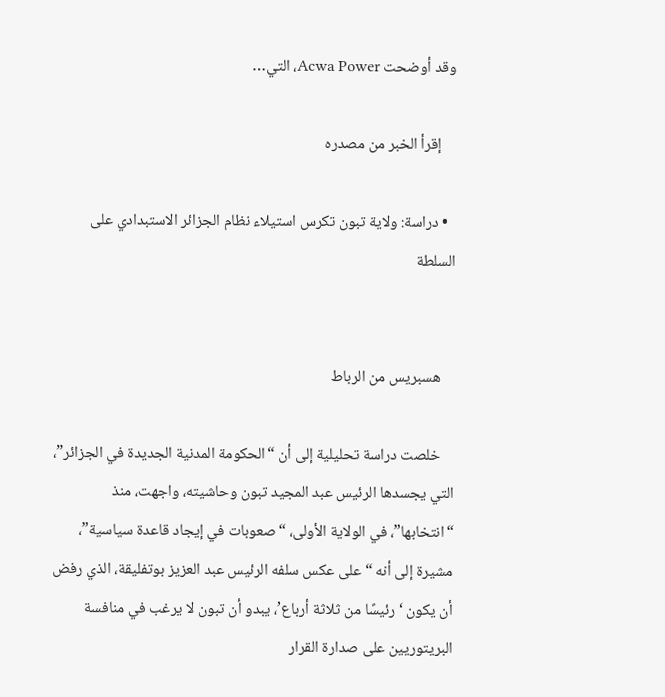وقد أوضحت Acwa Power، التي…

    إقرأ الخبر من مصدره

  • دراسة: ولاية تبون تكرس استيلاء نظام الجزائر الاستبدادي على السلطة


    هسبريس من الرباط

    خلصت دراسة تحليلية إلى أن “الحكومة المدنية الجديدة في الجزائر”، التي يجسدها الرئيس عبد المجيد تبون وحاشيته، واجهت، منذ “انتخابها”، في الولاية الأولى، “صعوبات في إيجاد قاعدة سياسية”، مشيرة إلى أنه “على عكس سلفه الرئيس عبد العزيز بوتفليقة، الذي رفض أن يكون ‘رئيسًا من ثلاثة أرباع’، يبدو أن تبون لا يرغب في منافسة البريتوريين على صدارة القرار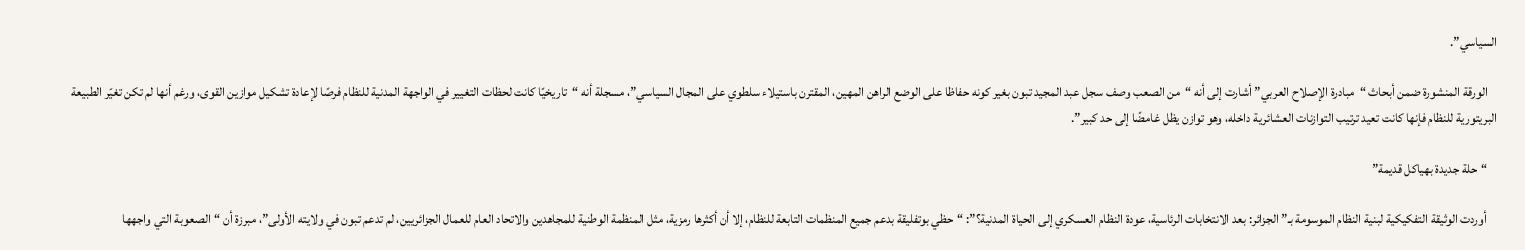السياسي”.

    الورقة المنشورة ضمن أبحاث “مبادرة الإصلاح العربي” أشارت إلى أنه “من الصعب وصف سجل عبد المجيد تبون بغير كونه حفاظا على الوضع الراهن المهين، المقترن باستيلاء سلطوي على المجال السياسي”، مسجلة أنه “تاريخيًا كانت لحظات التغيير في الواجهة المدنية للنظام فرصًا لإعادة تشكيل موازين القوى، ورغم أنها لم تكن تغيّر الطبيعة البريتورية للنظام فإنها كانت تعيد ترتيب التوازنات العشائرية داخله، وهو توازن يظل غامضًا إلى حد كبير”.

    “حلة جديدة بهياكل قديمة”

    أوردت الوثيقة التفكيكية لبنية النظام الموسومة بـ”الجزائر: بعد الانتخابات الرئاسية، عودة النظام العسكري إلى الحياة المدنية؟”: “حظي بوتفليقة بدعم جميع المنظمات التابعة للنظام، إلا أن أكثرها رمزية، مثل المنظمة الوطنية للمجاهدين والاتحاد العام للعمال الجزائريين، لم تدعم تبون في ولايته الأولى”، مبرزة أن “الصعوبة التي واجهها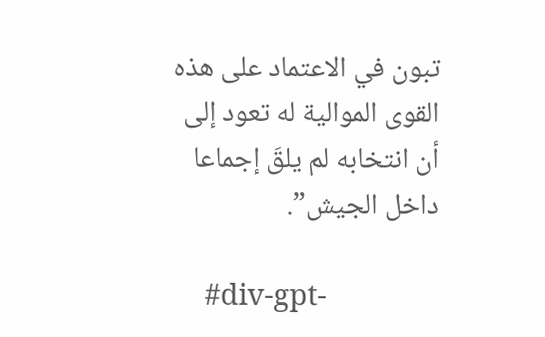تبون في الاعتماد على هذه القوى الموالية له تعود إلى أن انتخابه لم يلقَ إجماعا داخل الجيش”.

    #div-gpt-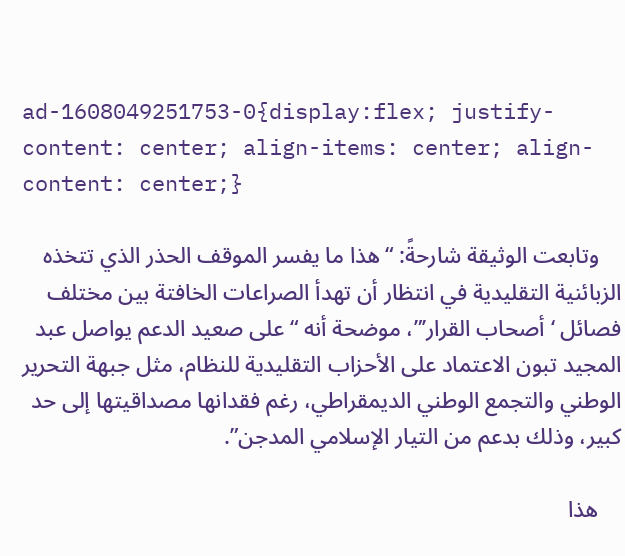ad-1608049251753-0{display:flex; justify-content: center; align-items: center; align-content: center;}

    وتابعت الوثيقة شارحةً: “هذا ما يفسر الموقف الحذر الذي تتخذه الزبائنية التقليدية في انتظار أن تهدأ الصراعات الخافتة بين مختلف فصائل ‘أصحاب القرار’”، موضحة أنه “على صعيد الدعم يواصل عبد المجيد تبون الاعتماد على الأحزاب التقليدية للنظام، مثل جبهة التحرير الوطني والتجمع الوطني الديمقراطي، رغم فقدانها مصداقيتها إلى حد كبير، وذلك بدعم من التيار الإسلامي المدجن”.

    هذا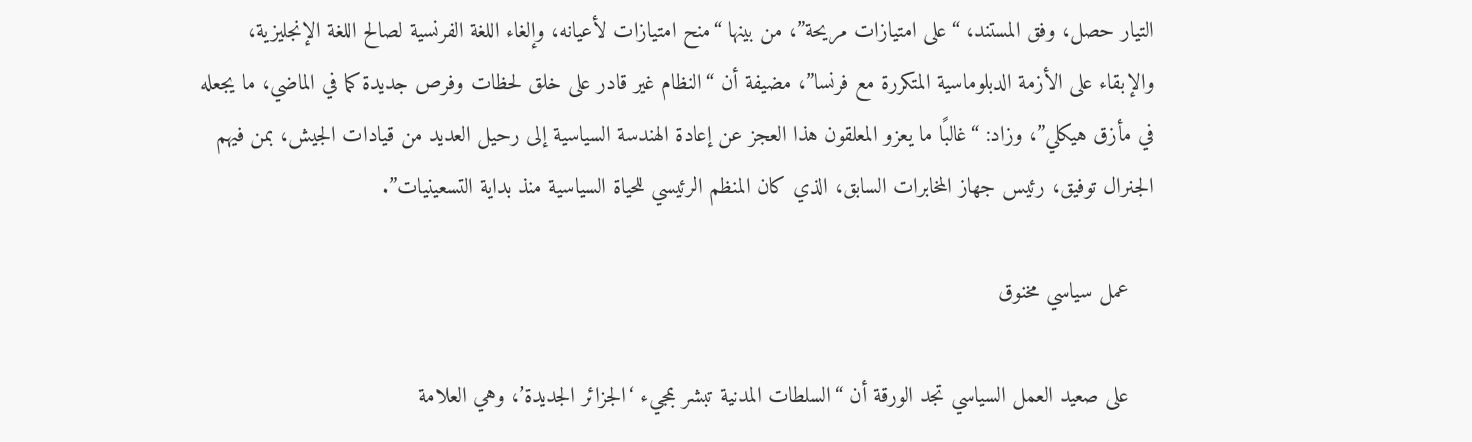التيار حصل، وفق المستند، “على امتيازات مريحة”، من بينها “منح امتيازات لأعيانه، وإلغاء اللغة الفرنسية لصالح اللغة الإنجليزية، والإبقاء على الأزمة الدبلوماسية المتكررة مع فرنسا”، مضيفة أن “النظام غير قادر على خلق لحظات وفرص جديدة كما في الماضي، ما يجعله في مأزق هيكلي”، وزاد: “غالبًا ما يعزو المعلقون هذا العجز عن إعادة الهندسة السياسية إلى رحيل العديد من قيادات الجيش، بمن فيهم الجنرال توفيق، رئيس جهاز المخابرات السابق، الذي كان المنظم الرئيسي للحياة السياسية منذ بداية التسعينيات”.

    عمل سياسي مخنوق

    على صعيد العمل السياسي تجد الورقة أن “السلطات المدنية تبشر بمجيء ‘الجزائر الجديدة’، وهي العلامة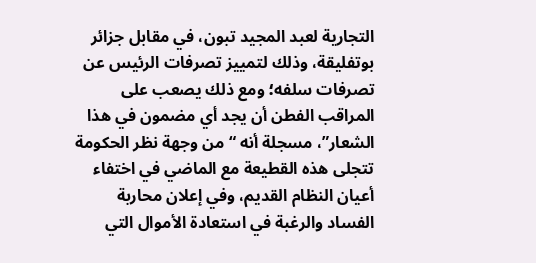التجارية لعبد المجيد تبون، في مقابل جزائر بوتفليقة، وذلك لتمييز تصرفات الرئيس عن تصرفات سلفه؛ ومع ذلك يصعب على المراقب الفطن أن يجد أي مضمون في هذا الشعار”، مسجلة أنه “من وجهة نظر الحكومة تتجلى هذه القطيعة مع الماضي في اختفاء أعيان النظام القديم، وفي إعلان محاربة الفساد والرغبة في استعادة الأموال التي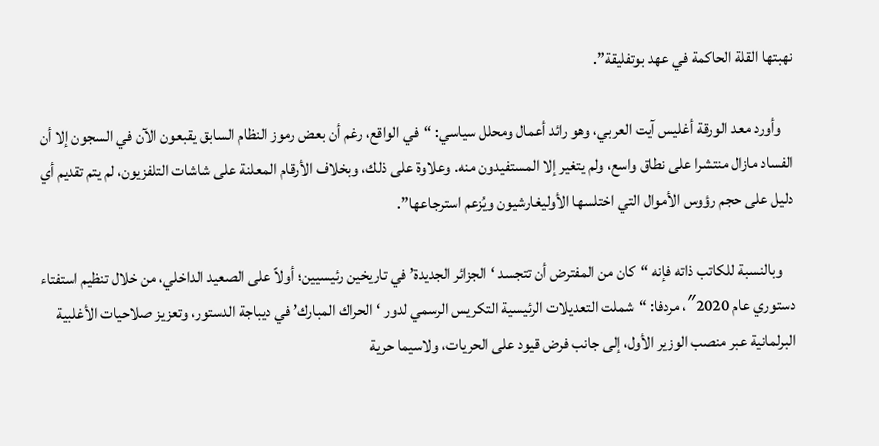نهبتها القلة الحاكمة في عهد بوتفليقة”.

    وأورد معد الورقة أغليس آيت العربي، وهو رائد أعمال ومحلل سياسي: “في الواقع، رغم أن بعض رموز النظام السابق يقبعون الآن في السجون إلا أن الفساد مازال منتشرا على نطاق واسع، ولم يتغير إلا المستفيدون منه. وعلاوة على ذلك، وبخلاف الأرقام المعلنة على شاشات التلفزيون، لم يتم تقديم أي دليل على حجم رؤوس الأموال التي اختلسها الأوليغارشيون ويُزعم استرجاعها”.

    وبالنسبة للكاتب ذاته فإنه “كان من المفترض أن تتجسد ‘الجزائر الجديدة’ في تاريخين رئيسيين؛ أولاً على الصعيد الداخلي، من خلال تنظيم استفتاء دستوري عام 2020″، مردفا: “شملت التعديلات الرئيسية التكريس الرسمي لدور ‘الحراك المبارك’ في ديباجة الدستور، وتعزيز صلاحيات الأغلبية البرلمانية عبر منصب الوزير الأول، إلى جانب فرض قيود على الحريات، ولاسيما حرية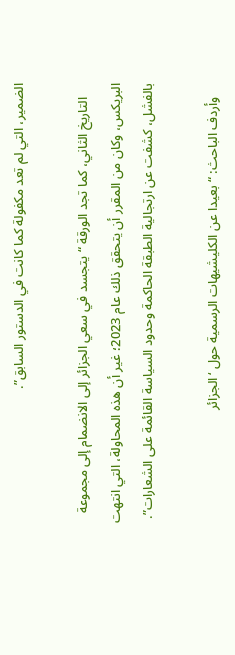الضمير، التي لم تعد مكفولة كما كانت في الدستور السابق”.

    التاريخ الثاني، كما تجد الورقة “يتجسد في سعي الجزائر إلى الانضمام إلى مجموعة البريكس، وكان من المقرر أن يتحقق ذلك عام 2023؛ غير أن هذه المحاولة، التي انتهت بالفشل، كشفت عن ارتجالية الطبقة الحاكمة وحدود السياسة القائمة على الشعارات”.

    وأردف الباحث: “بعيدا عن الكليشيهات الرسمية حول ‘الجزائر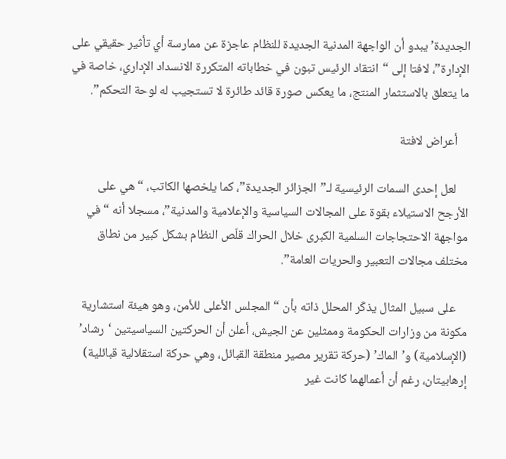الجديدة’ يبدو أن الواجهة المدنية الجديدة للنظام عاجزة عن ممارسة أي تأثير حقيقي على الإدارة”، لافتا إلى “انتقاد الرئيس تبون في خطاباته المتكررة الانسداد الإداري، خاصة في ما يتعلق بالاستثمار المنتج، ما يعكس صورة قائد طائرة لا تستجيب له لوحة التحكم”.

    أعراض لافتة

    لعل إحدى السمات الرئيسية لـ”الجزائر الجديدة”، كما يلخصها الكاتب، “هي على الأرجح الاستيلاء بقوة على المجالات السياسية والإعلامية والمدنية”، مسجلا أنه “في مواجهة الاحتجاجات السلمية الكبرى خلال الحراك قلّص النظام بشكل كبير من نطاق مختلف مجالات التعبير والحريات العامة”.

    على سبيل المثال يذكّر المحلل ذاته بأن “المجلس الأعلى للأمن، وهو هيئة استشارية مكونة من وزارات الحكومة وممثلين عن الجيش، أعلن أن الحركتين السياسيتين ‘رشاد’ (الإسلامية) و’الماك’ (حركة تقرير مصير منطقة القبائل، وهي حركة استقلالية قبائلية) إرهابيتان، رغم أن أعمالهما كانت غير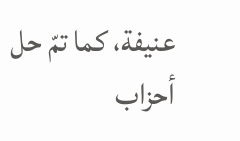عنيفة، كما تمّ حل أحزاب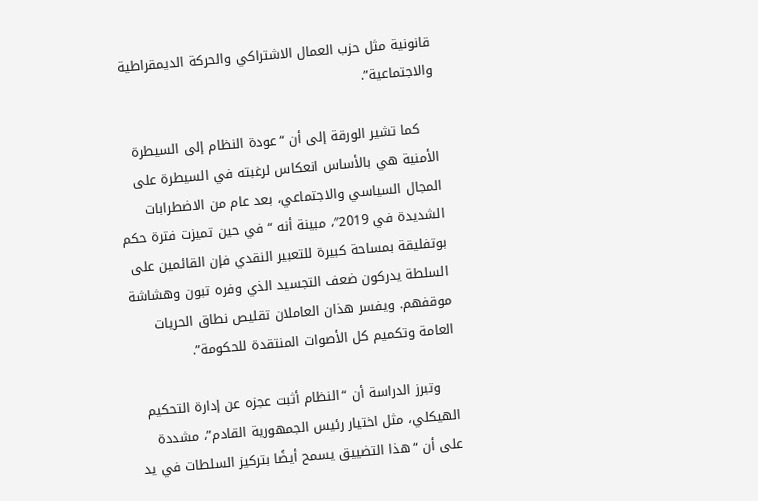قانونية مثل حزب العمال الاشتراكي والحركة الديمقراطية والاجتماعية”.

    كما تشير الورقة إلى أن “عودة النظام إلى السيطرة الأمنية هي بالأساس انعكاس لرغبته في السيطرة على المجال السياسي والاجتماعي، بعد عام من الاضطرابات الشديدة في 2019″، مبينة أنه “في حين تميزت فترة حكم بوتفليقة بمساحة كبيرة للتعبير النقدي فإن القائمين على السلطة يدركون ضعف التجسيد الذي وفره تبون وهشاشة موقفهم. ويفسر هذان العاملان تقليص نطاق الحريات العامة وتكميم كل الأصوات المنتقدة للحكومة”.

    وتبرز الدراسة أن “النظام أثبت عجزه عن إدارة التحكيم الهيكلي، مثل اختيار رئيس الجمهورية القادم”، مشددة على أن “هذا التضييق يسمح أيضًا بتركيز السلطات في يد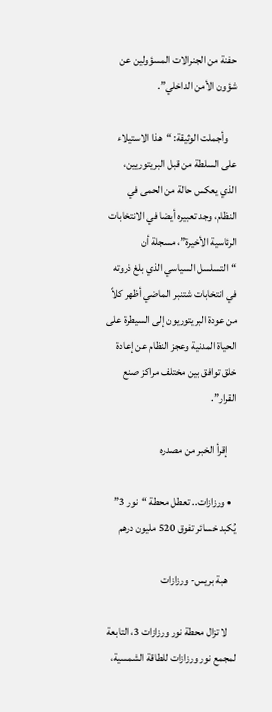حفنة من الجنرالات المسؤولين عن شؤون الأمن الداخلي”.

    وأجملت الوثيقة: “هذا الاستيلاء على السلطة من قبل البريتوريين، الذي يعكس حالة من الحمى في النظام، وجد تعبيره أيضا في الانتخابات الرئاسية الأخيرة”، مسجلة أن “التسلسل السياسي الذي بلغ ذروته في انتخابات شتنبر الماضي أظهر كلاً من عودة البريتوريون إلى السيطرة على الحياة المدنية وعجز النظام عن إعادة خلق توافق بين مختلف مراكز صنع القرار”.

    إقرأ الخبر من مصدره

  • ورزازات.. تعطل محطة “نور 3” يُكبد خسائر تفوق 520 مليون درهم

    هبة بريس- ورزازات

    لا تزال محطة نور ورزازات 3، التابعة لمجمع نور ورزازات للطاقة الشمسية،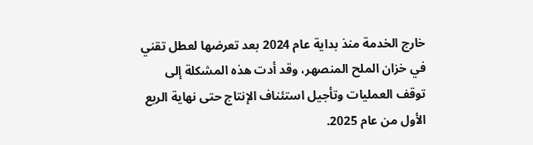خارج الخدمة منذ بداية عام 2024 بعد تعرضها لعطل تقني في خزان الملح المنصهر، وقد أدت هذه المشكلة إلى توقف العمليات وتأجيل استئناف الإنتاج حتى نهاية الربع الأول من عام 2025.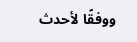ووفقًا لأحدث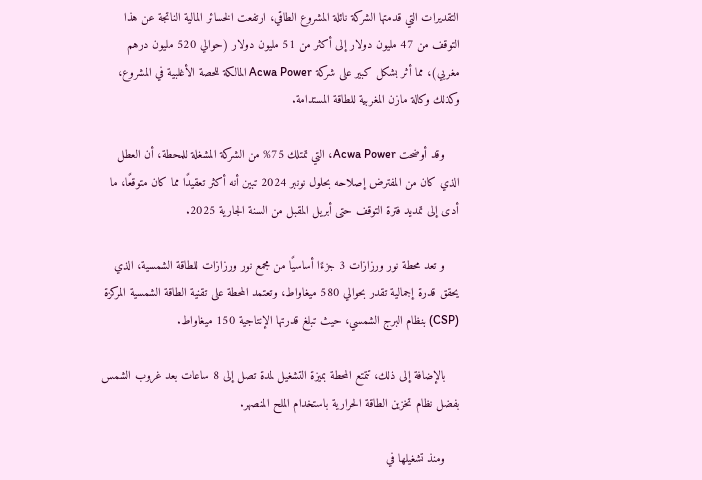التقديرات التي قدمتها الشركة نائلة المشروع الطاقي، ارتفعت الخسائر المالية الناتجة عن هذا التوقف من 47 مليون دولار إلى أكثر من 51 مليون دولار (حوالي 520 مليون درهم مغربي)، مما أثر بشكل كبير على شركة Acwa Power المالكة للحصة الأغلبية في المشروع، وكذلك وكالة مازن المغربية للطاقة المستدامة.

    وقد أوضحت Acwa Power، التي تمتلك 75% من الشركة المشغلة للمحطة، أن العطل الذي كان من المفترض إصلاحه بحلول نونبر 2024 تبين أنه أكثر تعقيدًا مما كان متوقعًا، ما أدى إلى تمديد فترة التوقف حتى أبريل المقبل من السنة الجارية 2025.

    و تعد محطة نور ورزازات 3 جزءًا أساسيًا من مجمع نور ورزازات للطاقة الشمسية، الذي يحقق قدرة إجمالية تقدر بحوالي 580 ميغاواط، وتعتمد المحطة على تقنية الطاقة الشمسية المركزة (CSP) بنظام البرج الشمسي، حيث تبلغ قدرتها الإنتاجية 150 ميغاواط.

    بالإضافة إلى ذلك، تتمتع المحطة بميزة التشغيل لمدة تصل إلى 8 ساعات بعد غروب الشمس بفضل نظام تخزين الطاقة الحرارية باستخدام الملح المنصهر.

    ومنذ تشغيلها في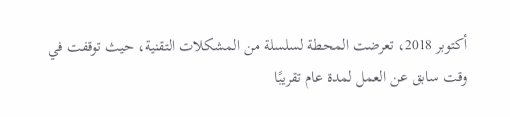أكتوبر 2018، تعرضت المحطة لسلسلة من المشكلات التقنية، حيث توقفت في وقت سابق عن العمل لمدة عام تقريبًا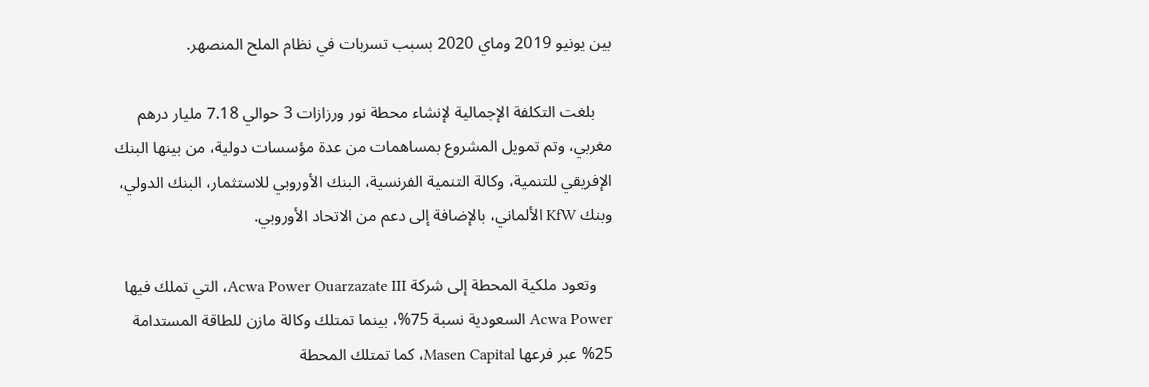بين يونيو 2019 وماي 2020 بسبب تسربات في نظام الملح المنصهر.

    بلغت التكلفة الإجمالية لإنشاء محطة نور ورزازات 3 حوالي 7.18 مليار درهم مغربي، وتم تمويل المشروع بمساهمات من عدة مؤسسات دولية، من بينها البنك الإفريقي للتنمية، وكالة التنمية الفرنسية، البنك الأوروبي للاستثمار، البنك الدولي، وبنك KfW الألماني، بالإضافة إلى دعم من الاتحاد الأوروبي.

    وتعود ملكية المحطة إلى شركة Acwa Power Ouarzazate III، التي تملك فيها Acwa Power السعودية نسبة 75%، بينما تمتلك وكالة مازن للطاقة المستدامة 25% عبر فرعها Masen Capital، كما تمتلك المحطة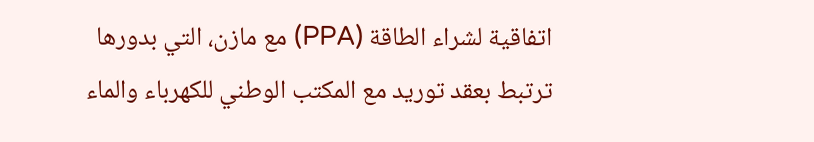اتفاقية لشراء الطاقة (PPA) مع مازن، التي بدورها ترتبط بعقد توريد مع المكتب الوطني للكهرباء والماء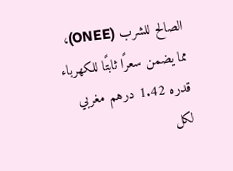الصالح للشرب (ONEE)، مما يضمن سعرًا ثابتًا للكهرباء قدره 1.42 درهم مغربي لكل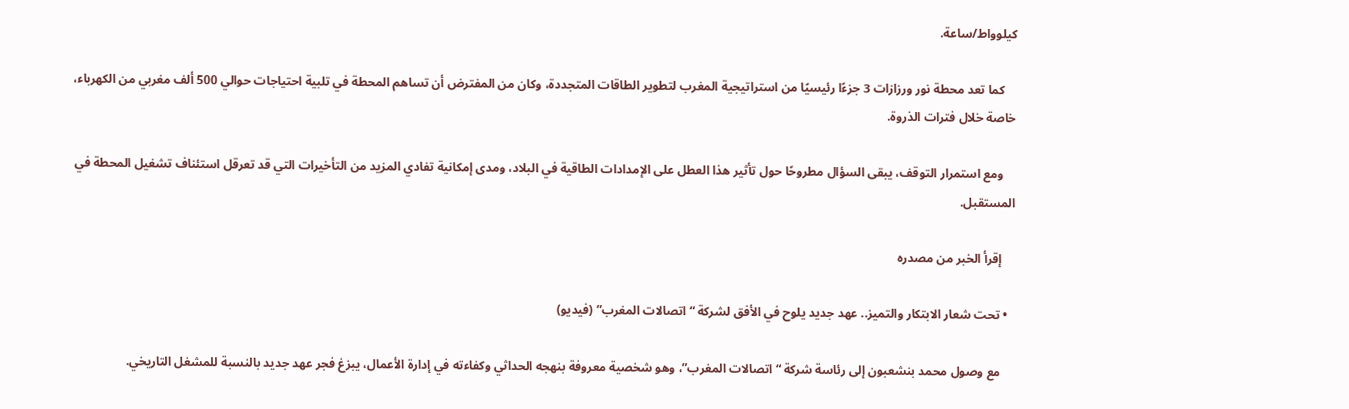كيلوواط/ساعة.

    كما تعد محطة نور ورزازات 3 جزءًا رئيسيًا من استراتيجية المغرب لتطوير الطاقات المتجددة، وكان من المفترض أن تساهم المحطة في تلبية احتياجات حوالي 500 ألف مغربي من الكهرباء، خاصة خلال فترات الذروة.

    ومع استمرار التوقف، يبقى السؤال مطروحًا حول تأثير هذا العطل على الإمدادات الطاقية في البلاد، ومدى إمكانية تفادي المزيد من التأخيرات التي قد تعرقل استئناف تشغيل المحطة في المستقبل.

    إقرأ الخبر من مصدره

  • تحت شعار الابتكار والتميز.. عهد جديد يلوح في الأفق لشركة “اتصالات المغرب” (فيديو)

    مع وصول محمد بنشعبون إلى رئاسة شركة “اتصالات المغرب”، وهو شخصية معروفة بنهجه الحداثي وكفاءته في إدارة الأعمال، يبزغ فجر عهد جديد بالنسبة للمشغل التاريخي.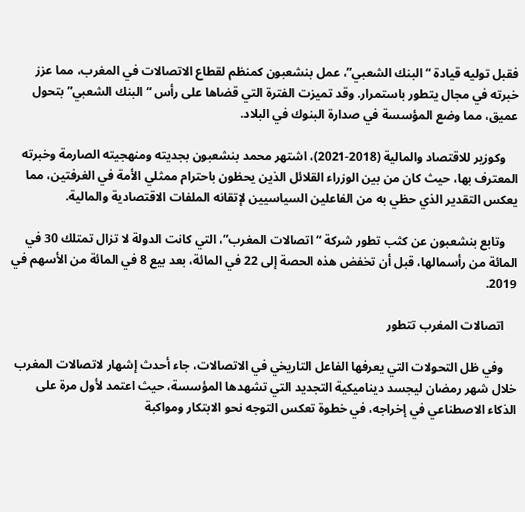فقبل توليه قيادة “البنك الشعبي”، عمل بنشعبون كمنظم لقطاع الاتصالات في المغرب، مما عزز خبرته في مجال يتطور باستمرار. وقد تميزت الفترة التي قضاها على رأس “البنك الشعبي” بتحول عميق، مما وضع المؤسسة في صدارة البنوك في البلاد.

    وكوزير للاقتصاد والمالية (2018-2021)، اشتهر محمد بنشعبون بجديته ومنهجيته الصارمة وخبرته المعترف بها، حيث كان من بين الوزراء القلائل الذين يحظون باحترام ممثلي الأمة في الغرفتين، مما يعكس التقدير الذي حظي به من الفاعلين السياسيين لإتقانه الملفات الاقتصادية والمالية.

    وتابع بنشعبون عن كثب تطور شركة “اتصالات المغرب”، التي كانت الدولة لا تزال تمتلك 30 في المائة من رأسمالها، قبل أن تخفض هذه الحصة إلى 22 في المائة، بعد بيع 8 في المائة من الأسهم في 2019.

    اتصالات المغرب تتطور

    وفي ظل التحولات التي يعرفها الفاعل التاريخي في الاتصالات، جاء أحدث إشهار لاتصالات المغرب خلال شهر رمضان ليجسد ديناميكية التجديد التي تشهدها المؤسسة، حيث اعتمد لأول مرة على الذكاء الاصطناعي في إخراجه، في خطوة تعكس التوجه نحو الابتكار ومواكبة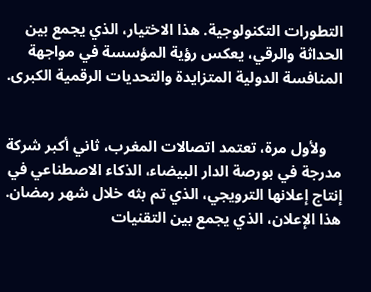التطورات التكنولوجية. هذا الاختيار، الذي يجمع بين الحداثة والرقي، يعكس رؤية المؤسسة في مواجهة المنافسة الدولية المتزايدة والتحديات الرقمية الكبرى.


    ولأول مرة، تعتمد اتصالات المغرب، ثاني أكبر شركة مدرجة في بورصة الدار البيضاء، الذكاء الاصطناعي في إنتاج إعلانها الترويجي، الذي تم بثه خلال شهر رمضان. هذا الإعلان، الذي يجمع بين التقنيات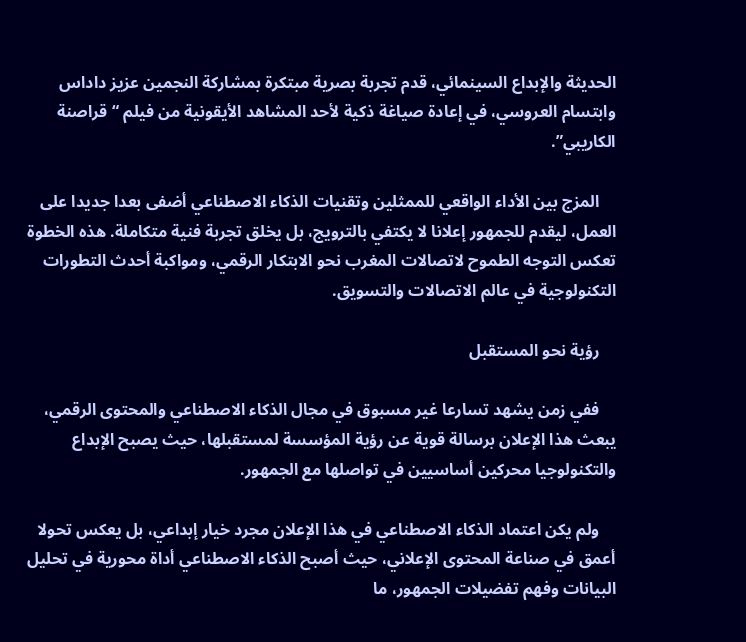الحديثة والإبداع السينمائي، قدم تجربة بصرية مبتكرة بمشاركة النجمين عزيز داداس وابتسام العروسي، في إعادة صياغة ذكية لأحد المشاهد الأيقونية من فيلم “قراصنة الكاريبي”.

    المزج بين الأداء الواقعي للممثلين وتقنيات الذكاء الاصطناعي أضفى بعدا جديدا على العمل، ليقدم للجمهور إعلانا لا يكتفي بالترويج، بل يخلق تجربة فنية متكاملة. هذه الخطوة تعكس التوجه الطموح لاتصالات المغرب نحو الابتكار الرقمي، ومواكبة أحدث التطورات التكنولوجية في عالم الاتصالات والتسويق.

    رؤية نحو المستقبل

    ففي زمن يشهد تسارعا غير مسبوق في مجال الذكاء الاصطناعي والمحتوى الرقمي، يبعث هذا الإعلان برسالة قوية عن رؤية المؤسسة لمستقبلها، حيث يصبح الإبداع والتكنولوجيا محركين أساسيين في تواصلها مع الجمهور.

    ولم يكن اعتماد الذكاء الاصطناعي في هذا الإعلان مجرد خيار إبداعي، بل يعكس تحولا أعمق في صناعة المحتوى الإعلاني، حيث أصبح الذكاء الاصطناعي أداة محورية في تحليل البيانات وفهم تفضيلات الجمهور، ما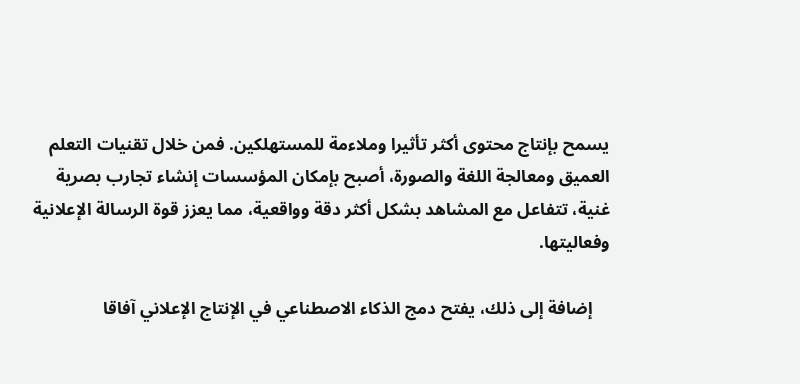يسمح بإنتاج محتوى أكثر تأثيرا وملاءمة للمستهلكين. فمن خلال تقنيات التعلم العميق ومعالجة اللغة والصورة، أصبح بإمكان المؤسسات إنشاء تجارب بصرية غنية، تتفاعل مع المشاهد بشكل أكثر دقة وواقعية، مما يعزز قوة الرسالة الإعلانية وفعاليتها.

    إضافة إلى ذلك، يفتح دمج الذكاء الاصطناعي في الإنتاج الإعلاني آفاقا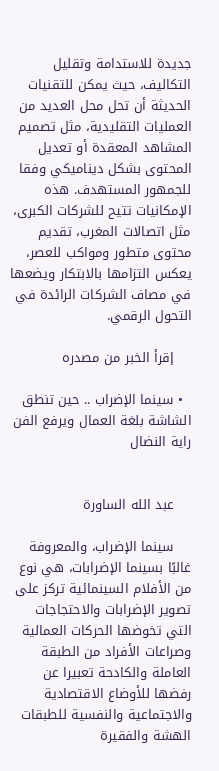جديدة للاستدامة وتقليل التكاليف، حيث يمكن للتقنيات الحديثة أن تحل محل العديد من العمليات التقليدية، مثل تصميم المشاهد المعقدة أو تعديل المحتوى بشكل ديناميكي وفقا للجمهور المستهدف. هذه الإمكانيات تتيح للشركات الكبرى، مثل اتصالات المغرب، تقديم محتوى متطور ومواكب للعصر، يعكس التزامها بالابتكار ويضعها في مصاف الشركات الرائدة في التحول الرقمي.

    إقرأ الخبر من مصدره

  • سينما الإضراب .. حين تنطق الشاشة بلغة العمال ويرفع الفن راية النضال


    عبد الله الساورة

    سينما الإضراب، والمعروفة غالبًا بسينما الإضرابات، هي نوع من الأفلام السينمائية تركز على تصوير الإضرابات والاحتجاجات التي تخوضها الحركات العمالية وصراعات الأفراد من الطبقة العاملة والكادحة تعبيرا عن رفضها للأوضاع الاقتصادية والاجتماعية والنفسية للطبقات الهشة والفقيرة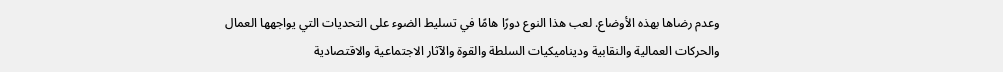وعدم رضاها بهذه الأوضاع. لعب هذا النوع دورًا هامًا في تسليط الضوء على التحديات التي يواجهها العمال والحركات العمالية والنقابية وديناميكيات السلطة والقوة والآثار الاجتماعية والاقتصادية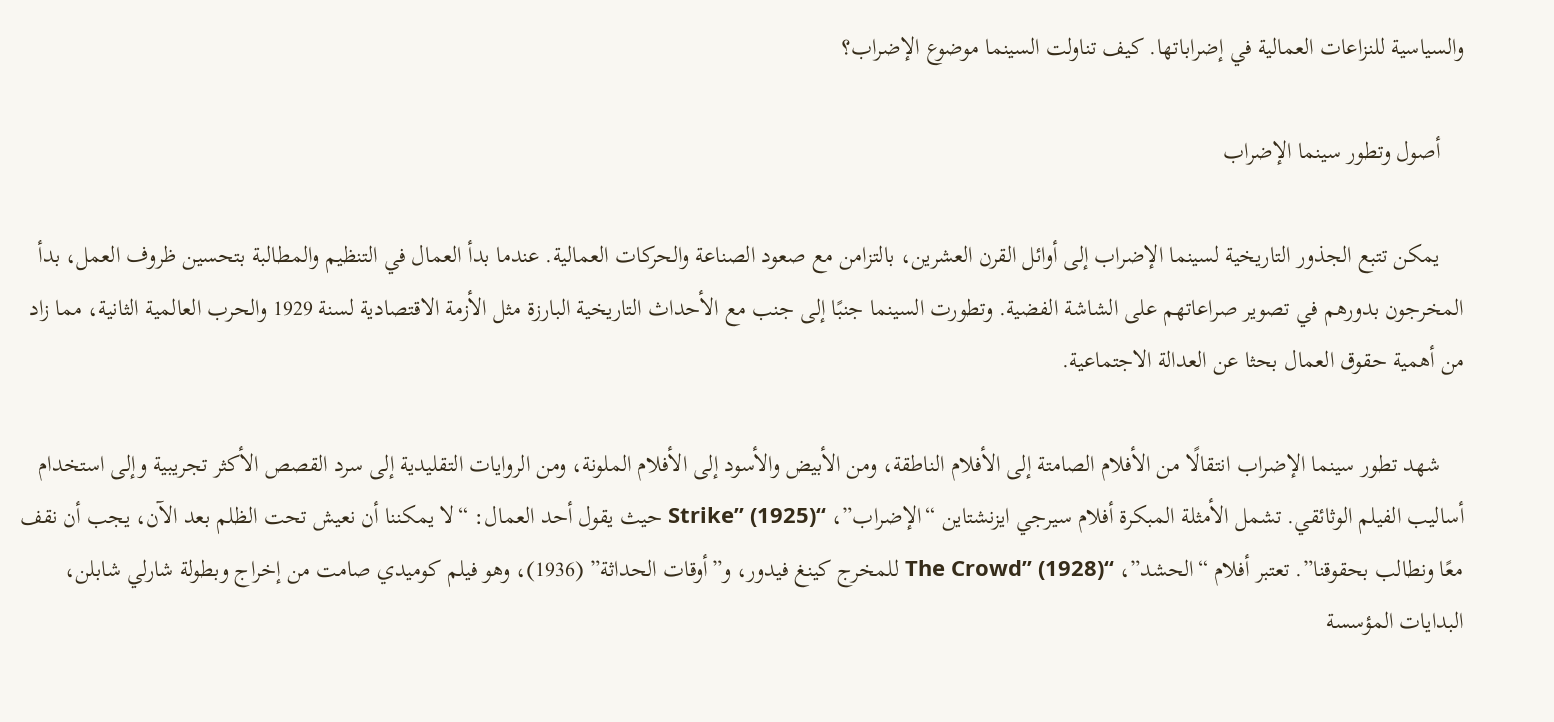والسياسية للنزاعات العمالية في إضراباتها. كيف تناولت السينما موضوع الإضراب؟

    أصول وتطور سينما الإضراب

    يمكن تتبع الجذور التاريخية لسينما الإضراب إلى أوائل القرن العشرين، بالتزامن مع صعود الصناعة والحركات العمالية. عندما بدأ العمال في التنظيم والمطالبة بتحسين ظروف العمل، بدأ المخرجون بدورهم في تصوير صراعاتهم على الشاشة الفضية. وتطورت السينما جنبًا إلى جنب مع الأحداث التاريخية البارزة مثل الأزمة الاقتصادية لسنة 1929 والحرب العالمية الثانية، مما زاد من أهمية حقوق العمال بحثا عن العدالة الاجتماعية.

    شهد تطور سينما الإضراب انتقالًا من الأفلام الصامتة إلى الأفلام الناطقة، ومن الأبيض والأسود إلى الأفلام الملونة، ومن الروايات التقليدية إلى سرد القصص الأكثر تجريبية وإلى استخدام أساليب الفيلم الوثائقي. تشمل الأمثلة المبكرة أفلام سيرجي ايزنشتاين “الإضراب”، “Strike” (1925) حيث يقول أحد العمال: “لا يمكننا أن نعيش تحت الظلم بعد الآن، يجب أن نقف معًا ونطالب بحقوقنا”. تعتبر أفلام “الحشد”، “The Crowd” (1928) للمخرج كينغ فيدور، و”أوقات الحداثة” (1936)، وهو فيلم كوميدي صامت من إخراج وبطولة شارلي شابلن، البدايات المؤسسة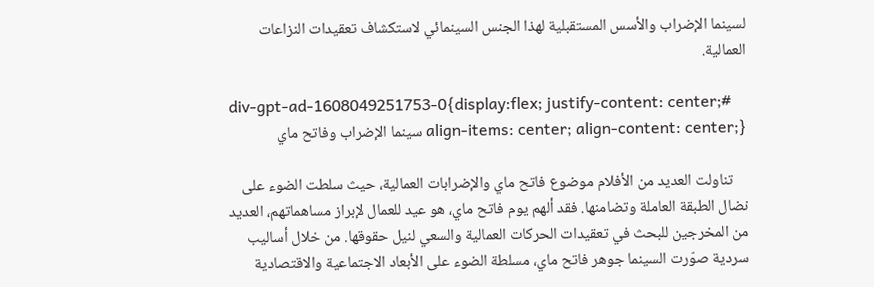لسينما الإضراب والأسس المستقبلية لهذا الجنس السينمائي لاستكشاف تعقيدات النزاعات العمالية.

    #div-gpt-ad-1608049251753-0{display:flex; justify-content: center; align-items: center; align-content: center;} سينما الإضراب وفاتح ماي

    تناولت العديد من الأفلام موضوع فاتح ماي والإضرابات العمالية، حيث سلطت الضوء على نضال الطبقة العاملة وتضامنها. فقد ألهم يوم فاتح ماي، هو عيد للعمال لإبراز مساهماتهم، العديد من المخرجين للبحث في تعقيدات الحركات العمالية والسعي لنيل حقوقها. من خلال أساليب سردية صوّرت السينما جوهر فاتح ماي، مسلطة الضوء على الأبعاد الاجتماعية والاقتصادية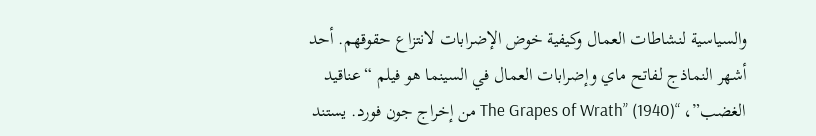والسياسية لنشاطات العمال وكيفية خوض الإضرابات لانتزاع حقوقهم. أحد أشهر النماذج لفاتح ماي وإضرابات العمال في السينما هو فيلم “عناقيد الغضب”، “The Grapes of Wrath” (1940) من إخراج جون فورد. يستند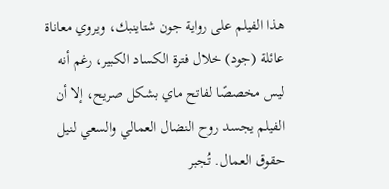هذا الفيلم على رواية جون شتاينبك، ويروي معاناة عائلة (جود) خلال فترة الكساد الكبير، رغم أنه ليس مخصصًا لفاتح ماي بشكل صريح، إلا أن الفيلم يجسد روح النضال العمالي والسعي لنيل حقوق العمال. تُجبر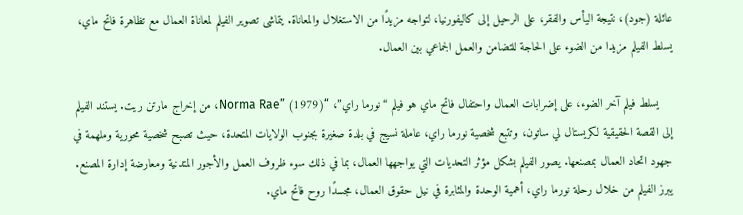عائلة (جود)، نتيجة اليأس والفقر، على الرحيل إلى كاليفورنيا، لتواجه مزيدًا من الاستغلال والمعاناة. يتماشى تصوير الفيلم لمعاناة العمال مع تظاهرة فاتح ماي، يسلط الفيلم مزيدا من الضوء على الحاجة للتضامن والعمل الجماعي بين العمال.

    يسلط فيلم آخر الضوء، على إضرابات العمال واحتفال فاتح ماي هو فيلم “نورما راي”، “Norma Rae” (1979)، من إخراج مارتن ريت. يستند الفيلم إلى القصة الحقيقية لكريستال لي ساتون، وتتبع شخصية نورما راي، عاملة نسيج في بلدة صغيرة بجنوب الولايات المتحدة، حيث تصبح شخصية محورية وملهمة في جهود اتحاد العمال بمصنعها. يصور الفيلم بشكل مؤثر التحديات التي يواجهها العمال، بما في ذلك سوء ظروف العمل والأجور المتدنية ومعارضة إدارة المصنع. يبرز الفيلم من خلال رحلة نورما راي، أهمية الوحدة والمثابرة في نيل حقوق العمال، مجسدًا روح فاتح ماي.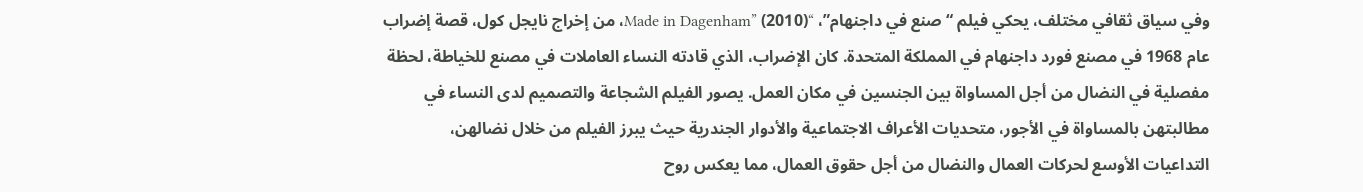وفي سياق ثقافي مختلف، يحكي فيلم “صنع في داجنهام”، “Made in Dagenham” (2010)، من إخراج نايجل كول، قصة إضراب عام 1968 في مصنع فورد داجنهام في المملكة المتحدة. كان الإضراب، الذي قادته النساء العاملات في مصنع للخياطة، لحظة مفصلية في النضال من أجل المساواة بين الجنسين في مكان العمل. يصور الفيلم الشجاعة والتصميم لدى النساء في مطالبتهن بالمساواة في الأجور، متحديات الأعراف الاجتماعية والأدوار الجندرية حيث يبرز الفيلم من خلال نضالهن، التداعيات الأوسع لحركات العمال والنضال من أجل حقوق العمال، مما يعكس روح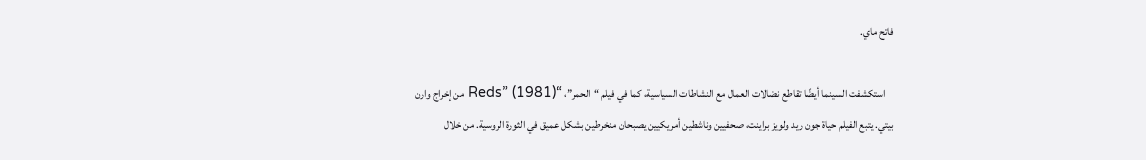فاتح ماي.

    استكشفت السينما أيضًا تقاطع نضالات العمال مع النشاطات السياسية، كما في فيلم “الحمر”، “Reds” (1981) من إخراج وارن بيتي. يتبع الفيلم حياة جون ريد ولويز براينت، صحفيين وناشطين أمريكيين يصبحان منخرطين بشكل عميق في الثورة الروسية. من خلال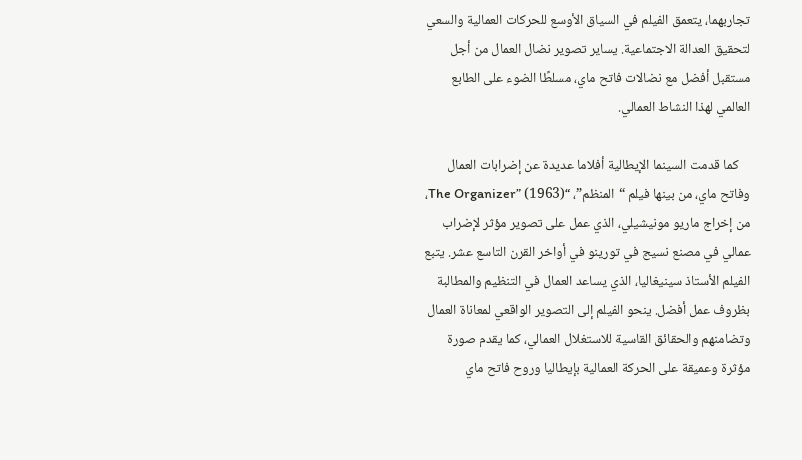تجاربهما، يتعمق الفيلم في السياق الأوسع للحركات العمالية والسعي لتحقيق العدالة الاجتماعية. يساير تصوير نضال العمال من أجل مستقبل أفضل مع نضالات فاتح ماي، مسلطًا الضوء على الطابع العالمي لهذا النشاط العمالي.

    كما قدمت السينما الإيطالية أفلاما عديدة عن إضرابات العمال وفاتح ماي، من بينها فيلم “المنظم”، “The Organizer” (1963)، من إخراج ماريو مونيشيلي، الذي عمل على تصوير مؤثر لإضراب عمالي في مصنع نسيج في تورينو في أواخر القرن التاسع عشر. يتبع الفيلم الأستاذ سينيغاليا، الذي يساعد العمال في التنظيم والمطالبة بظروف عمل أفضل. ينحو الفيلم إلى التصوير الواقعي لمعاناة العمال وتضامنهم والحقائق القاسية للاستغلال العمالي، كما يقدم صورة مؤثرة وعميقة على الحركة العمالية بإيطاليا وروح فاتح ماي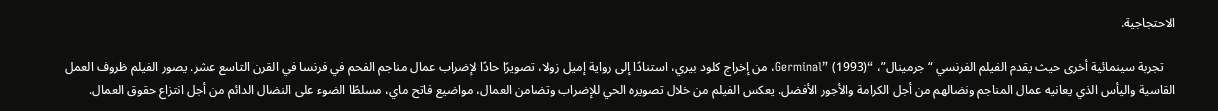الاحتجاجية.

    تجربة سينمائية أخرى حيث يقدم الفيلم الفرنسي “جرمينال”، “Germinal” (1993)، من إخراج كلود بيري، استنادًا إلى رواية إميل زولا، تصويرًا حادًا لإضراب عمال مناجم الفحم في فرنسا في القرن التاسع عشر. يصور الفيلم ظروف العمل القاسية واليأس الذي يعانيه عمال المناجم ونضالهم من أجل الكرامة والأجور الأفضل. يعكس الفيلم من خلال تصويره الحي للإضراب وتضامن العمال، مواضيع فاتح ماي، مسلطًا الضوء على النضال الدائم من أجل انتزاع حقوق العمال.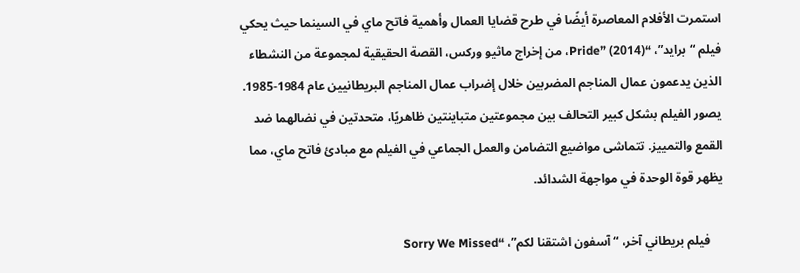استمرت الأفلام المعاصرة أيضًا في طرح قضايا العمال وأهمية فاتح ماي في السينما حيث يحكي فيلم “برايد”، “Pride” (2014)، من إخراج ماثيو وركس، القصة الحقيقية لمجموعة من النشطاء الذين يدعمون عمال المناجم المضربين خلال إضراب عمال المناجم البريطانيين عام 1984-1985. يصور الفيلم بشكل كبير التحالف بين مجموعتين متباينتين ظاهريًا، متحدتين في نضالهما ضد القمع والتمييز. تتماشى مواضيع التضامن والعمل الجماعي في الفيلم مع مبادئ فاتح ماي، مما يظهر قوة الوحدة في مواجهة الشدائد.

    فيلم بريطاني آخر، “آسفون اشتقنا لكم”، “Sorry We Missed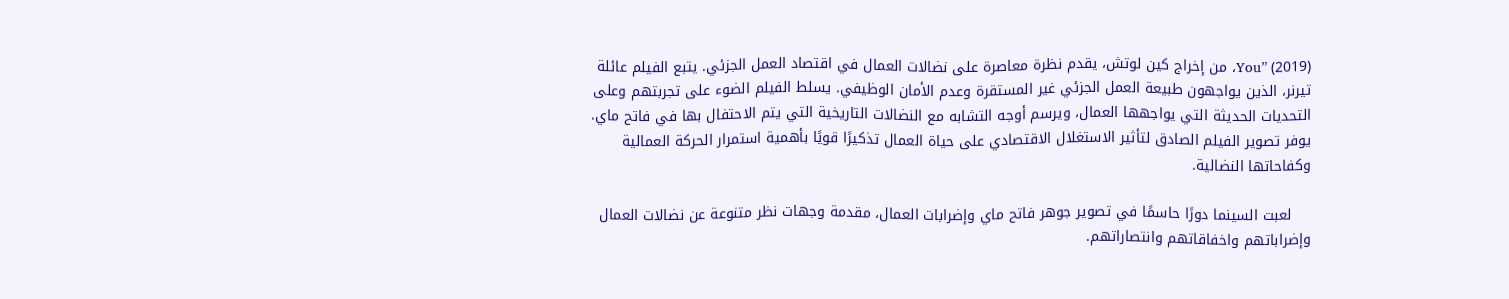You” (2019)، من إخراج كين لوتش، يقدم نظرة معاصرة على نضالات العمال في اقتصاد العمل الجزئي. يتبع الفيلم عائلة تيرنر، الذين يواجهون طبيعة العمل الجزئي غير المستقرة وعدم الأمان الوظيفي. يسلط الفيلم الضوء على تجربتهم وعلى التحديات الحديثة التي يواجهها العمال، ويرسم أوجه التشابه مع النضالات التاريخية التي يتم الاحتفال بها في فاتح ماي. يوفر تصوير الفيلم الصادق لتأثير الاستغلال الاقتصادي على حياة العمال تذكيرًا قويًا بأهمية استمرار الحركة العمالية وكفاحاتها النضالية.

    لعبت السينما دورًا حاسمًا في تصوير جوهر فاتح ماي وإضرابات العمال، مقدمة وجهات نظر متنوعة عن نضالات العمال وإضراباتهم واخفاقاتهم وانتصاراتهم.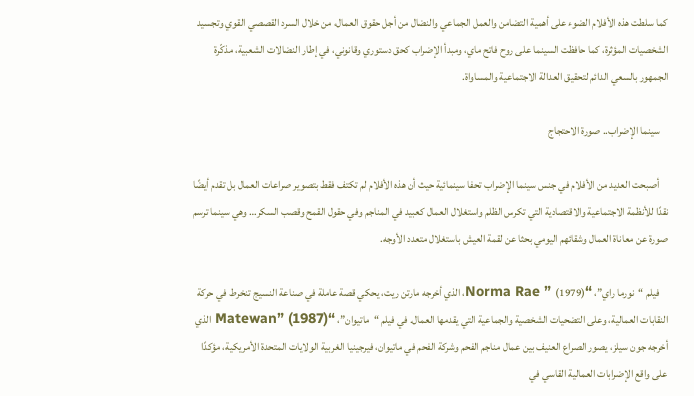كما سلطت هذه الأفلام الضوء على أهمية التضامن والعمل الجماعي والنضال من أجل حقوق العمال، من خلال السرد القصصي القوي وتجسيد الشخصيات المؤثرة، كما حافظت السينما على روح فاتح ماي، ومبدأ الإضراب كحق دستوري وقانوني، في إطار النضالات الشعبية، مذكّرة الجمهور بالسعي الدائم لتحقيق العدالة الاجتماعية والمساواة.

    سينما الإضراب.. صورة الاحتجاج

    أصبحت العديد من الأفلام في جنس سينما الإضراب تحفا سينمائية حيث أن هذه الأفلام لم تكتف فقط بتصوير صراعات العمال بل تقدم أيضًا نقدًا للأنظمة الاجتماعية والاقتصادية التي تكرس الظلم واستغلال العمال كعبيد في المناجم وفي حقول القمح وقصب السكر… وهي سينما ترسم صورة عن معاناة العمال وشقائهم اليومي بحثا عن لقمة العيش باستغلال متعدد الأوجه.

    فيلم “نورما راي”، “Norma Rae ” (1979)، الذي أخرجه مارتن ريت، يحكي قصة عاملة في صناعة النسيج تنخرط في حركة النقابات العمالية، وعلى التضحيات الشخصية والجماعية التي يقدمها العمال. في فيلم “ماتيوان”، “Matewan” (1987) الذي أخرجه جون سيلز، يصور الصراع العنيف بين عمال مناجم الفحم وشركة الفحم في ماتيوان، فيرجينيا الغربية الولايات المتحدة الأمريكية، مؤكدًا على واقع الإضرابات العمالية القاسي في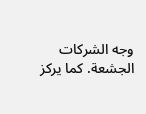وجه الشركات الجشعة. كما يركز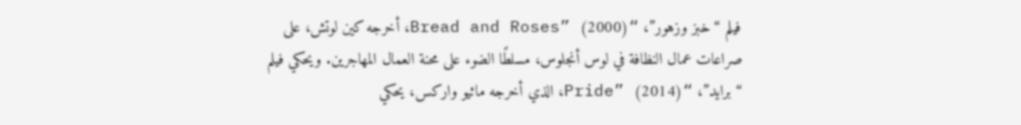فيلم “خبز وزهور”، “Bread and Roses” (2000)، أخرجه كين لوتش، على صراعات عمال النظافة في لوس أنجلوس، مسلطًا الضوء على محنة العمال المهاجرين. ويحكي فيلم “برايد”، “Pride” (2014)، الذي أخرجه ماثيو واركس، يحكي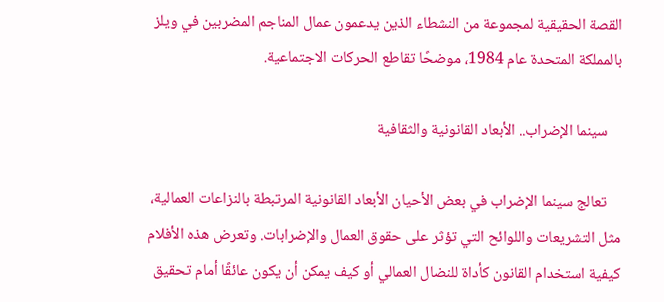القصة الحقيقية لمجموعة من النشطاء الذين يدعمون عمال المناجم المضربين في ويلز بالمملكة المتحدة عام 1984، موضحًا تقاطع الحركات الاجتماعية.

    سينما الإضراب.. الأبعاد القانونية والثقافية

    تعالج سينما الإضراب في بعض الأحيان الأبعاد القانونية المرتبطة بالنزاعات العمالية، مثل التشريعات واللوائح التي تؤثر على حقوق العمال والإضرابات. وتعرض هذه الأفلام كيفية استخدام القانون كأداة للنضال العمالي أو كيف يمكن أن يكون عائقًا أمام تحقيق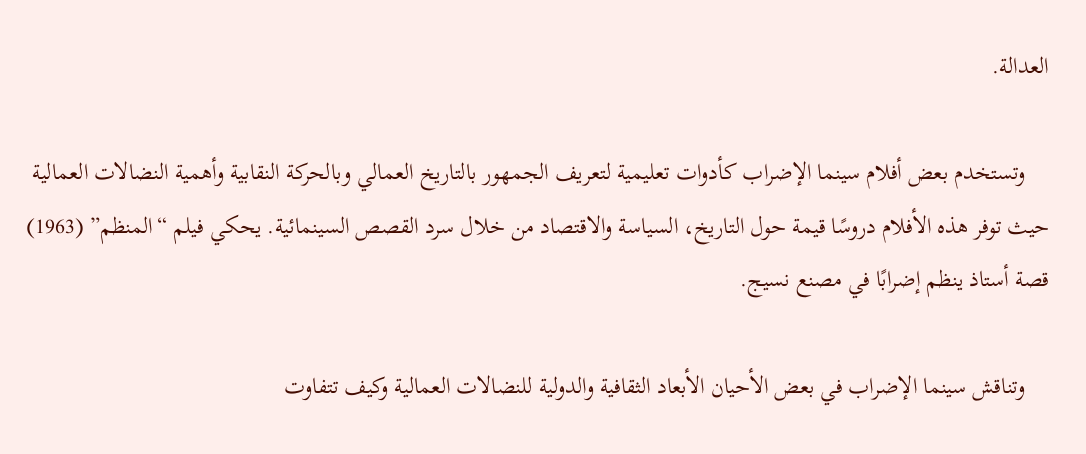العدالة.

    وتستخدم بعض أفلام سينما الإضراب كأدوات تعليمية لتعريف الجمهور بالتاريخ العمالي وبالحركة النقابية وأهمية النضالات العمالية حيث توفر هذه الأفلام دروسًا قيمة حول التاريخ، السياسة والاقتصاد من خلال سرد القصص السينمائية. يحكي فيلم “المنظم” (1963) قصة أستاذ ينظم إضرابًا في مصنع نسيج.

    وتناقش سينما الإضراب في بعض الأحيان الأبعاد الثقافية والدولية للنضالات العمالية وكيف تتفاوت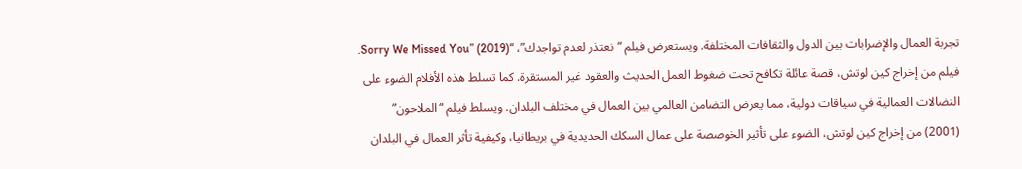تجربة العمال والإضرابات بين الدول والثقافات المختلفة. ويستعرض فيلم “نعتذر لعدم تواجدك”، “Sorry We Missed You” (2019). فيلم من إخراج كين لوتش، قصة عائلة تكافح تحت ضغوط العمل الحديث والعقود غير المستقرة. كما تسلط هذه الأفلام الضوء على النضالات العمالية في سياقات دولية، مما يعرض التضامن العالمي بين العمال في مختلف البلدان. ويسلط فيلم “الملاحون” (2001) من إخراج كين لوتش، الضوء على تأثير الخوصصة على عمال السكك الحديدية في بريطانيا، وكيفية تأثر العمال في البلدان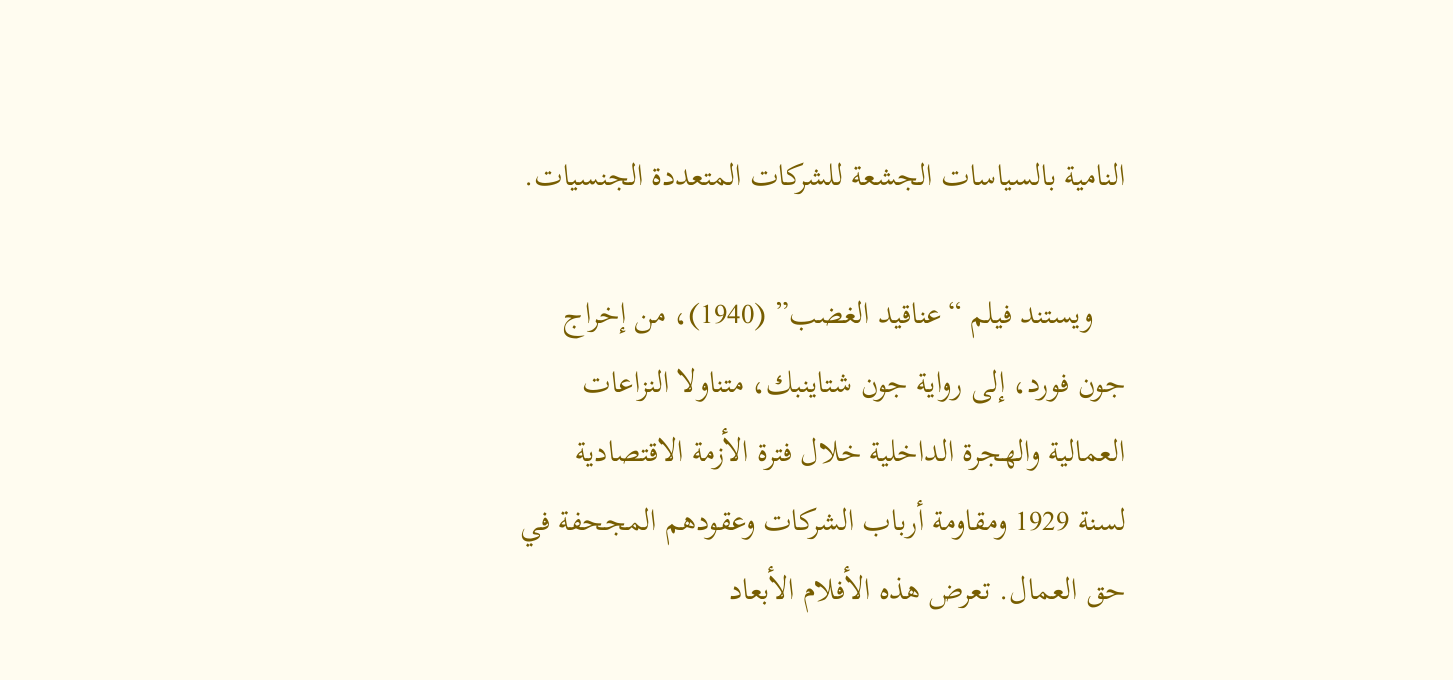النامية بالسياسات الجشعة للشركات المتعددة الجنسيات.

    ويستند فيلم “عناقيد الغضب” (1940)، من إخراج جون فورد، إلى رواية جون شتاينبك، متناولا النزاعات العمالية والهجرة الداخلية خلال فترة الأزمة الاقتصادية لسنة 1929 ومقاومة أرباب الشركات وعقودهم المجحفة في حق العمال. تعرض هذه الأفلام الأبعاد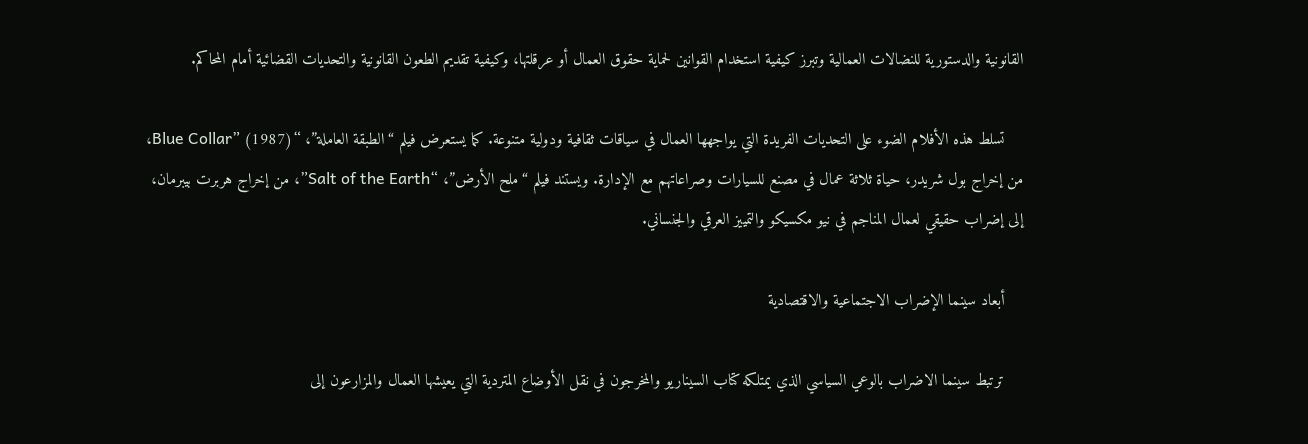القانونية والدستورية للنضالات العمالية وتبرز كيفية استخدام القوانين لحماية حقوق العمال أو عرقلتها، وكيفية تقديم الطعون القانونية والتحديات القضائية أمام المحاكم.

    تسلط هذه الأفلام الضوء على التحديات الفريدة التي يواجهها العمال في سياقات ثقافية ودولية متنوعة. كما يستعرض فيلم “الطبقة العاملة”، “Blue Collar” (1987)، من إخراج بول شريدر، حياة ثلاثة عمال في مصنع للسيارات وصراعاتهم مع الإدارة. ويستند فيلم “ملح الأرض”، “Salt of the Earth”، من إخراج هربرت بيبرمان، إلى إضراب حقيقي لعمال المناجم في نيو مكسيكو والتمييز العرقي والجنساني.

    أبعاد سينما الإضراب الاجتماعية والاقتصادية

    ترتبط سينما الاضراب بالوعي السياسي الذي يمتلكه كتاب السيناريو والمخرجون في نقل الأوضاع المتردية التي يعيشها العمال والمزارعون إلى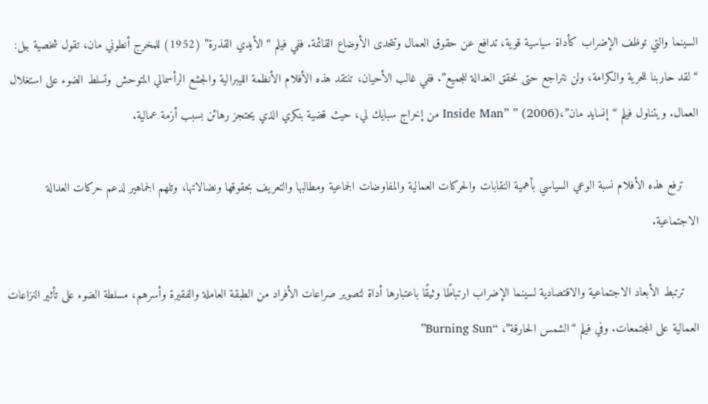السينما والتي توظف الإضراب كأداة سياسية قوية، تدافع عن حقوق العمال وتتحدى الأوضاع القائمة. ففي فيلم “الأيدي القذرة” (1952) للمخرج أنطوني مان، تقول شخصية بيل: “لقد حاربنا للحرية والكرامة، ولن نتراجع حتى نحقق العدالة للجميع”. ففي غالب الأحيان، تنتقد هذه الأفلام الأنظمة الليبرالية والجشع الرأسمالي المتوحش وتسلط الضوء على استغلال العمال. ويتناول فيلم “إنسايد مان”،Inside Man” ” (2006) من إخراج سبايك لي، حيث قضية بنكري الذي يحتجز رهائن بسبب أزمة عمالية.

    ترفع هذه الأفلام نسبة الوعي السياسي بأهمية النقابات والحركات العمالية والمفاوضات الجماعية ومطالبها والتعريف بحقوقها ونضالاتها، وتلهم الجماهير لدعم حركات العدالة الاجتماعية.

    ترتبط الأبعاد الاجتماعية والاقتصادية لسينما الإضراب ارتباطًا وثيقًا باعتبارها أداة لتصوير صراعات الأفراد من الطبقة العاملة والفقيرة وأسرهم، مسلطة الضوء على تأثير النزاعات العمالية على المجتمعات. وفي فيلم “الشمس الحارقة”، “Burning Sun”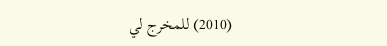(2010) للمخرج لي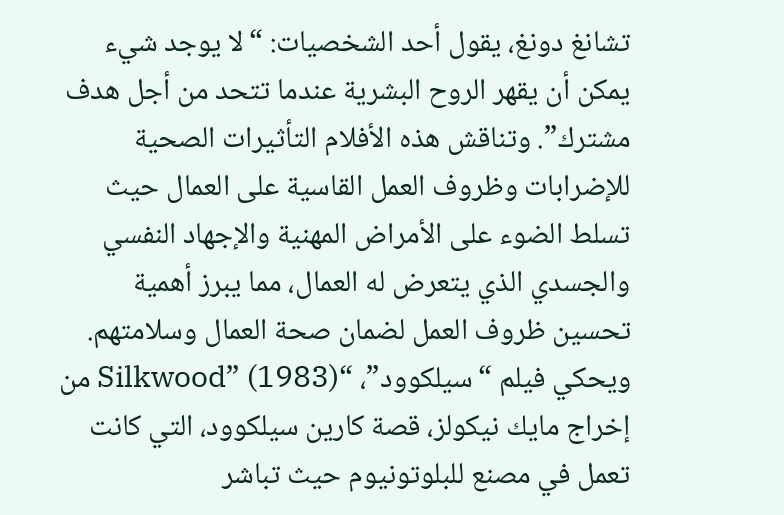تشانغ دونغ، يقول أحد الشخصيات: “لا يوجد شيء يمكن أن يقهر الروح البشرية عندما تتحد من أجل هدف مشترك”. وتناقش هذه الأفلام التأثيرات الصحية للإضرابات وظروف العمل القاسية على العمال حيث تسلط الضوء على الأمراض المهنية والإجهاد النفسي والجسدي الذي يتعرض له العمال، مما يبرز أهمية تحسين ظروف العمل لضمان صحة العمال وسلامتهم. ويحكي فيلم “سيلكوود”، “Silkwood” (1983) من إخراج مايك نيكولز، قصة كارين سيلكوود، التي كانت تعمل في مصنع للبلوتونيوم حيث تباشر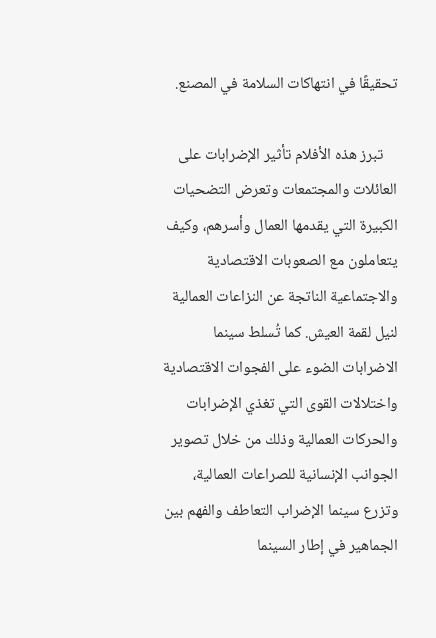تحقيقًا في انتهاكات السلامة في المصنع.

    تبرز هذه الأفلام تأثير الإضرابات على العائلات والمجتمعات وتعرض التضحيات الكبيرة التي يقدمها العمال وأسرهم، وكيف يتعاملون مع الصعوبات الاقتصادية والاجتماعية الناتجة عن النزاعات العمالية لنيل لقمة العيش. كما تُسلط سينما الاضرابات الضوء على الفجوات الاقتصادية واختلالات القوى التي تغذي الإضرابات والحركات العمالية وذلك من خلال تصوير الجوانب الإنسانية للصراعات العمالية، وتزرع سينما الإضراب التعاطف والفهم بين الجماهير في إطار السينما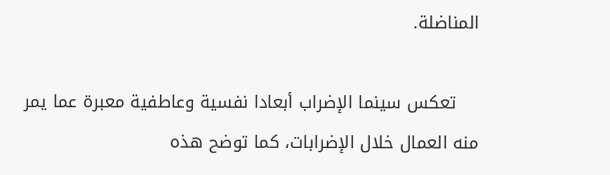المناضلة.

    تعكس سينما الإضراب أبعادا نفسية وعاطفية معبرة عما يمر منه العمال خلال الإضرابات، كما توضح هذه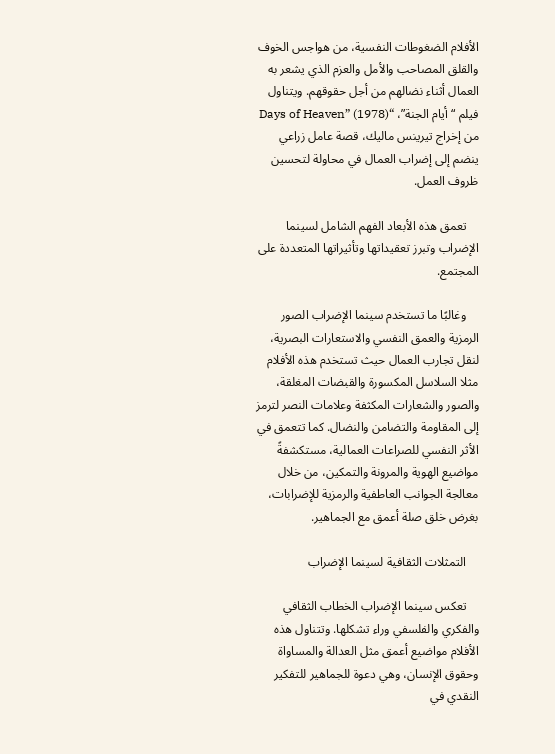الأفلام الضغوطات النفسية، من هواجس الخوف والقلق المصاحب والأمل والعزم الذي يشعر به العمال أثناء نضالهم من أجل حقوقهم. ويتناول فيلم “أيام الجنة”، “Days of Heaven” (1978) من إخراج تيرينس ماليك، قصة عامل زراعي ينضم إلى إضراب العمال في محاولة لتحسين ظروف العمل.

    تعمق هذه الأبعاد الفهم الشامل لسينما الإضراب وتبرز تعقيداتها وتأثيراتها المتعددة على المجتمع.

    وغالبًا ما تستخدم سينما الإضراب الصور الرمزية والعمق النفسي والاستعارات البصرية، لنقل تجارب العمال حيث تستخدم هذه الأفلام مثلا السلاسل المكسورة والقبضات المغلقة، والصور والشعارات المكثفة وعلامات النصر لترمز إلى المقاومة والتضامن والنضال. كما تتعمق في الأثر النفسي للصراعات العمالية، مستكشفةً مواضيع الهوية والمرونة والتمكين، من خلال معالجة الجوانب العاطفية والرمزية للإضرابات، بغرض خلق صلة أعمق مع الجماهير.

    التمثلات الثقافية لسينما الإضراب

    تعكس سينما الإضراب الخطاب الثقافي والفكري والفلسفي وراء تشكلها. وتتناول هذه الأفلام مواضيع أعمق مثل العدالة والمساواة وحقوق الإنسان، وهي دعوة للجماهير للتفكير النقدي في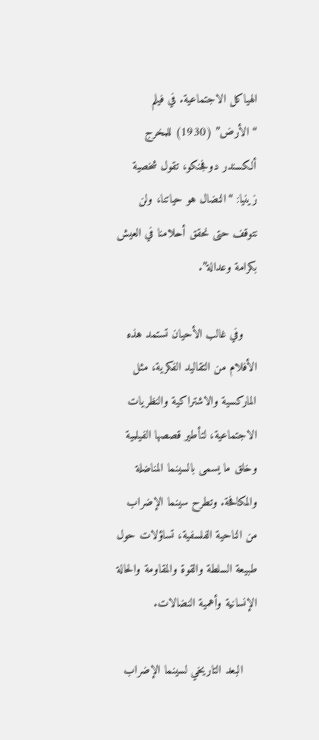الهياكل الاجتماعية. في فيلم “الأرض” (1930) للمخرج ألكسندر دوفجنكو، تقول شخصية زينيا: “النضال هو حياتنا، ولن نتوقف حتى نحقق أحلامنا في العيش بكرامة وعدالة”.

    وفي غالب الأحيان تستمد هذه الأفلام من التقاليد الفكرية، مثل الماركسية والاشتراكية والنظريات الاجتماعية، لتأطير قصصها الفيلمية وخلق ما يسمى بالسينما المناضلة والمكافحة. وتطرح سينما الإضراب من الناحية الفلسفية، تساؤلات حول طبيعة السلطة والقوة والمقاومة والحالة الإنسانية وأهمية النضالات.

    البعد التاريخي لسينما الإضراب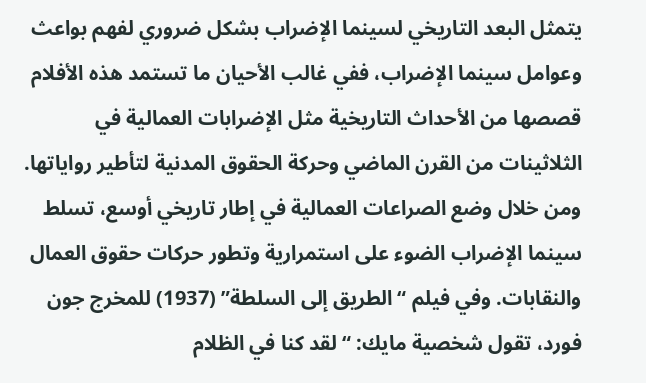يتمثل البعد التاريخي لسينما الإضراب بشكل ضروري لفهم بواعث وعوامل سينما الإضراب، ففي غالب الأحيان ما تستمد هذه الأفلام قصصها من الأحداث التاريخية مثل الإضرابات العمالية في الثلاثينات من القرن الماضي وحركة الحقوق المدنية لتأطير رواياتها. ومن خلال وضع الصراعات العمالية في إطار تاريخي أوسع، تسلط سينما الإضراب الضوء على استمرارية وتطور حركات حقوق العمال والنقابات. وفي فيلم “الطريق إلى السلطة” (1937) للمخرج جون فورد، تقول شخصية مايك: “لقد كنا في الظلام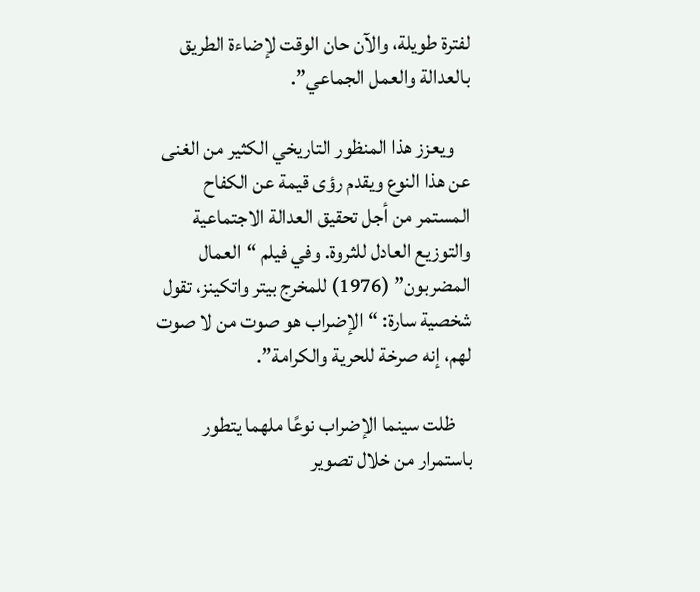لفترة طويلة، والآن حان الوقت لإضاءة الطريق بالعدالة والعمل الجماعي”.

    ويعزز هذا المنظور التاريخي الكثير من الغنى عن هذا النوع ويقدم رؤى قيمة عن الكفاح المستمر من أجل تحقيق العدالة الاجتماعية والتوزيع العادل للثروة. وفي فيلم “العمال المضربون” (1976) للمخرج بيتر واتكينز، تقول شخصية سارة: “الإضراب هو صوت من لا صوت لهم، إنه صرخة للحرية والكرامة”.

    ظلت سينما الإضراب نوعًا ملهما يتطور باستمرار من خلال تصوير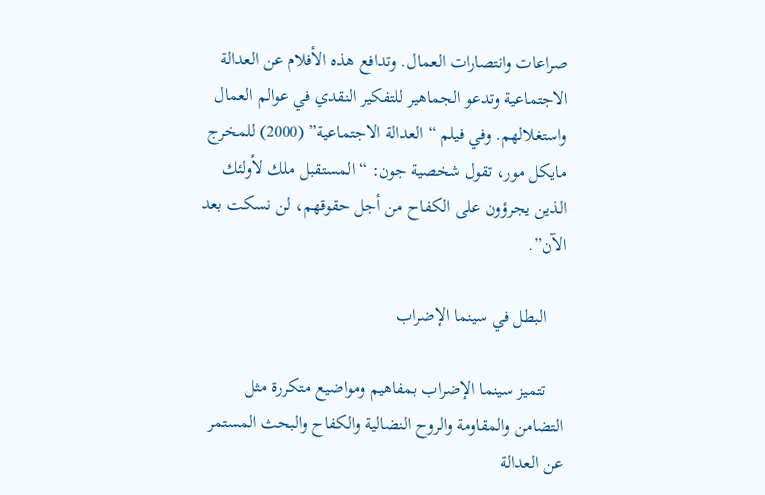صراعات وانتصارات العمال. وتدافع هذه الأفلام عن العدالة الاجتماعية وتدعو الجماهير للتفكير النقدي في عوالم العمال واستغلالهم. وفي فيلم “العدالة الاجتماعية” (2000) للمخرج مايكل مور، تقول شخصية جون: “المستقبل ملك لأولئك الذين يجرؤون على الكفاح من أجل حقوقهم، لن نسكت بعد الآن”.

    البطل في سينما الإضراب

    تتميز سينما الإضراب بمفاهيم ومواضيع متكررة مثل التضامن والمقاومة والروح النضالية والكفاح والبحث المستمر عن العدالة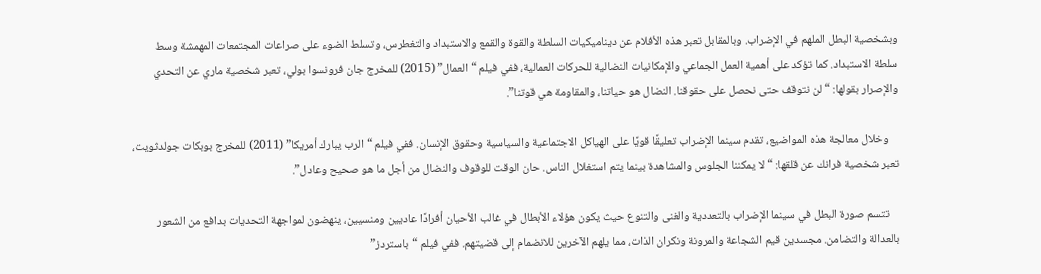وبشخصية البطل الملهم في الإضراب. وبالمقابل تعبر هذه الأفلام عن ديناميكيات السلطة والقوة والقمع والاستبداد والتغطرس، وتسلط الضوء على صراعات المجتمعات المهمشة وسط سلطة الاستبداد. كما تؤكد على أهمية العمل الجماعي والإمكانيات النضالية للحركات العمالية، ففي فيلم “العمال” (2015) للمخرج جان فرونسوا بولي، تعبر شخصية ماري عن التحدي والإصرار بقولها: “لن نتوقف حتى نحصل على حقوقنا. النضال هو حياتنا، والمقاومة هي قوتنا”.

    وخلال معالجة هذه المواضيع، تقدم سينما الإضراب تعليقًا قويًا على الهياكل الاجتماعية والسياسية وحقوق الإنسان. ففي فيلم “الرب يبارك أمريكا” (2011) للمخرج بوبكات جولدثويت، تعبر شخصية فرانك عن قلقها: “لا يمكننا الجلوس والمشاهدة بينما يتم استغلال الناس. حان الوقت للوقوف والنضال من أجل ما هو صحيح وعادل”.

    تتسم صورة البطل في سينما الإضراب بالتعددية والغنى والتنوع حيث يكون هؤلاء الأبطال في غالب الأحيان أفرادًا عاديين ومنسيين، ينهضون لمواجهة التحديات بدافع من الشعور بالعدالة والتضامن. مجسدين قيم الشجاعة والمرونة ونكران الذات، مما يلهم الآخرين للانضمام إلى قضيتهم. ففي فيلم “باستردز”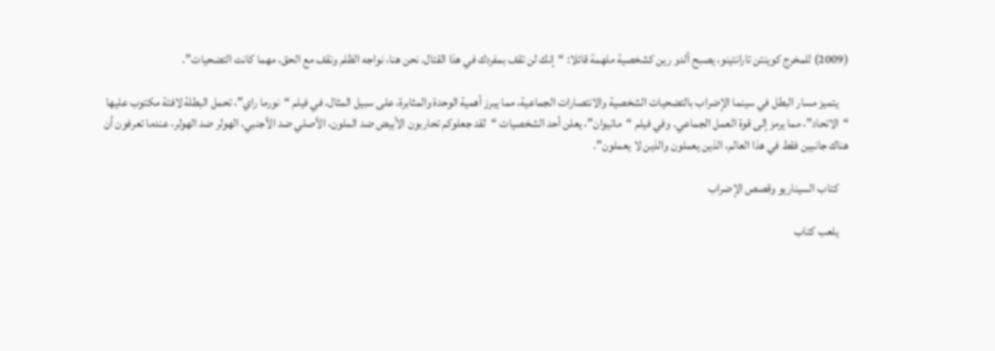(2009) للمخرج كوينتن تارانتينو، يصبح ألدو رين كشخصية ملهمة قائلا: “إنك لن تقف بمفردك في هذا القتال. نحن هنا، نواجه الظلم ونقف مع الحق، مهما كانت التضحيات”.

    يتميز مسار البطل في سينما الإضراب بالتضحيات الشخصية والانتصارات الجماعية، مما يبرز أهمية الوحدة والمثابرة، على سبيل المثال، في فيلم “نورما راي”، تحمل البطلة لافتة مكتوب عليها “الاتحاد”، مما يرمز إلى قوة العمل الجماعي. وفي فيلم “ماتيوان”، يعلن أحد الشخصيات “لقد جعلوكم تحاربون الأبيض ضد الملون، الأصلي ضد الأجنبي، الهولر ضد الهولر، عندما تعرفون أن هناك جانبين فقط في هذا العالم، الذين يعملون والذين لا يعملون”.

    كتاب السيناريو وقصص الإضراب

    يلعب كتاب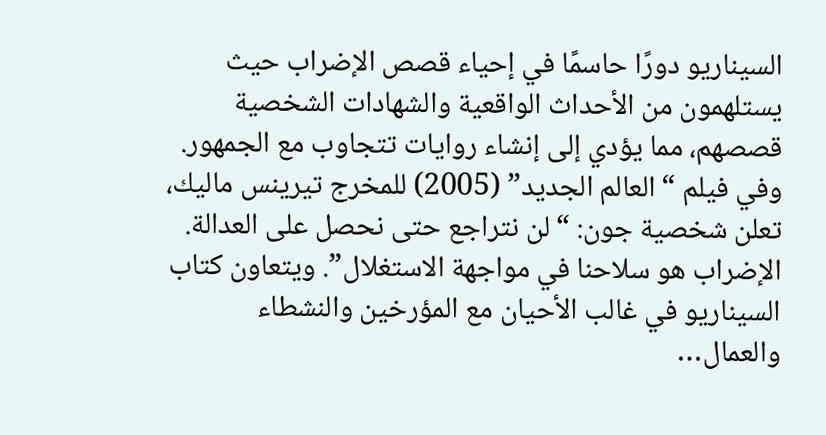السيناريو دورًا حاسمًا في إحياء قصص الإضراب حيث يستلهمون من الأحداث الواقعية والشهادات الشخصية قصصهم، مما يؤدي إلى إنشاء روايات تتجاوب مع الجمهور. وفي فيلم “العالم الجديد” (2005) للمخرج تيرينس ماليك، تعلن شخصية جون: “لن نتراجع حتى نحصل على العدالة. الإضراب هو سلاحنا في مواجهة الاستغلال”. ويتعاون كتاب السيناريو في غالب الأحيان مع المؤرخين والنشطاء والعمال…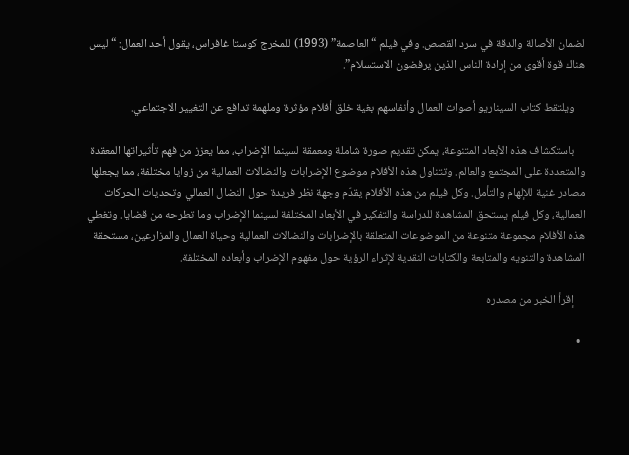لضمان الأصالة والدقة في سرد القصص. وفي فيلم “العاصمة” (1993) للمخرج كوستا غافراس، يقول أحد العمال: “ليس هناك قوة أقوى من إرادة الناس الذين يرفضون الاستسلام”.

    ويلتقط كتاب السيناريو أصوات العمال وأنفاسهم بغية خلق أفلام مؤثرة وملهمة تدافع عن التغيير الاجتماعي.

    باستكشاف هذه الأبعاد المتنوعة، يمكن تقديم صورة شاملة ومعمقة لسينما الإضراب، مما يعزز من فهم تأثيراتها المعقدة والمتعددة على المجتمع والعالم. وتتناول هذه الأفلام موضوع الإضرابات والنضالات العمالية من زوايا مختلفة، مما يجعلها مصادر غنية للإلهام والتأمل. وكل فيلم من هذه الأفلام يقدّم وجهة نظر فريدة حول النضال العمالي وتحديات الحركات العمالية، وكل فيلم يستحق المشاهدة للدراسة والتفكير في الأبعاد المختلفة لسينما الإضراب وما تطرحه من قضايا. وتغطي هذه الأفلام مجموعة متنوعة من الموضوعات المتعلقة بالإضرابات والنضالات العمالية وحياة العمال والمزارعين، مستحقة المشاهدة والتنويه والمتابعة والكتابات النقدية لإثراء الرؤية حول مفهوم الإضراب وأبعاده المختلفة.

    إقرأ الخبر من مصدره

  •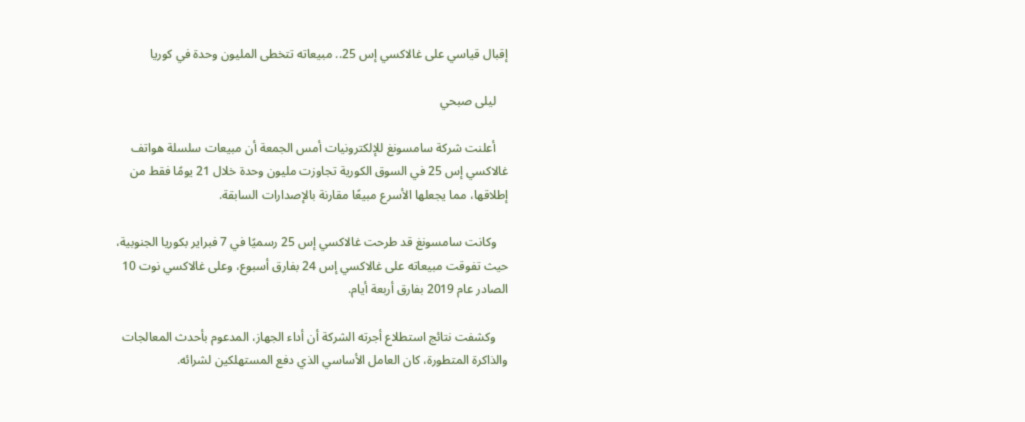إقبال قياسي على غالاكسي إس 25.. مبيعاته تتخطى المليون وحدة في كوريا

    ليلى صبحي

    أعلنت شركة سامسونغ للإلكترونيات أمس الجمعة أن مبيعات سلسلة هواتف غالاكسي إس 25 في السوق الكورية تجاوزت مليون وحدة خلال 21 يومًا فقط من إطلاقها، مما يجعلها الأسرع مبيعًا مقارنة بالإصدارات السابقة.

    وكانت سامسونغ قد طرحت غالاكسي إس 25 رسميًا في 7 فبراير بكوريا الجنوبية، حيث تفوقت مبيعاته على غالاكسي إس 24 بفارق أسبوع، وعلى غالاكسي نوت 10 الصادر عام 2019 بفارق أربعة أيام.

    وكشفت نتائج استطلاع أجرته الشركة أن أداء الجهاز، المدعوم بأحدث المعالجات والذاكرة المتطورة، كان العامل الأساسي الذي دفع المستهلكين لشرائه.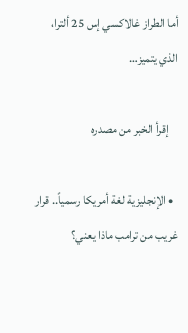أما الطراز غالاكسي إس 25 ألترا، الذي يتميز…

    إقرأ الخبر من مصدره

  • الإنجليزية لغة أمريكا رسمياً.. قرار غريب من ترامب ماذا يعني؟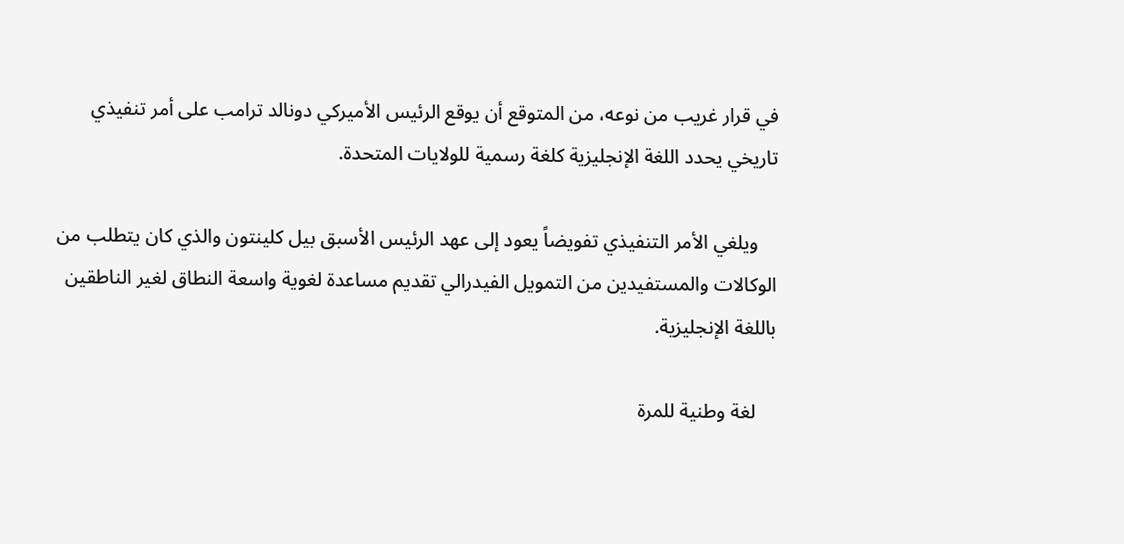في قرار غريب من نوعه، من المتوقع أن يوقع الرئيس الأميركي دونالد ترامب على أمر تنفيذي تاريخي يحدد اللغة الإنجليزية كلغة رسمية للولايات المتحدة.

    ويلغي الأمر التنفيذي تفويضاً يعود إلى عهد الرئيس الأسبق بيل كلينتون والذي كان يتطلب من الوكالات والمستفيدين من التمويل الفيدرالي تقديم مساعدة لغوية واسعة النطاق لغير الناطقين باللغة الإنجليزية.

    لغة وطنية للمرة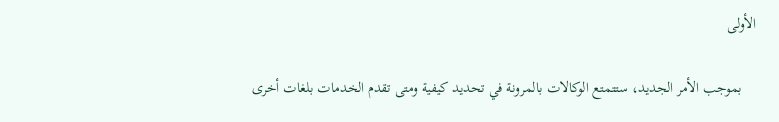الأولى

    بموجب الأمر الجديد، ستتمتع الوكالات بالمرونة في تحديد كيفية ومتى تقدم الخدمات بلغات أخرى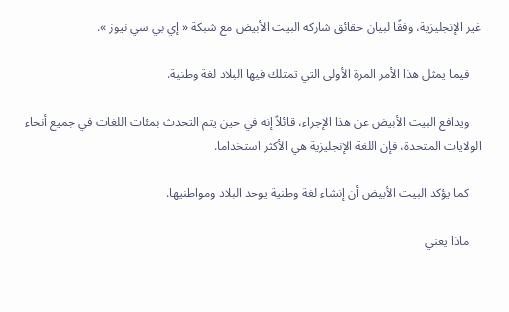غير الإنجليزية، وفقًا لبيان حقائق شاركه البيت الأبيض مع شبكة « إي بي سي نيوز ».

    فيما يمثل هذا الأمر المرة الأولى التي تمتلك فيها البلاد لغة وطنية.

    ويدافع البيت الأبيض عن هذا الإجراء، قائلاً إنه في حين يتم التحدث بمئات اللغات في جميع أنحاء الولايات المتحدة، فإن اللغة الإنجليزية هي الأكثر استخداما.

    كما يؤكد البيت الأبيض أن إنشاء لغة وطنية يوحد البلاد ومواطنيها.

    ماذا يعني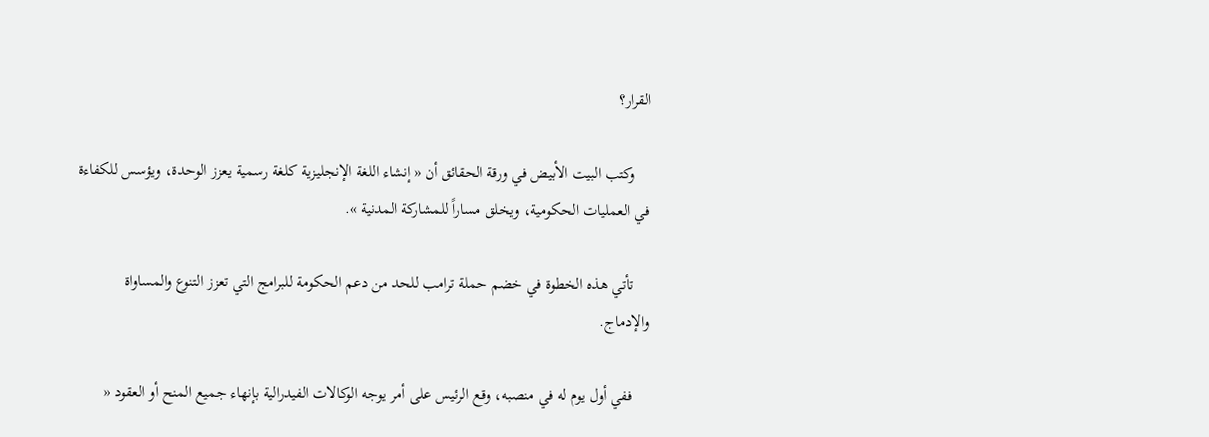القرار؟

    وكتب البيت الأبيض في ورقة الحقائق أن « إنشاء اللغة الإنجليزية كلغة رسمية يعزز الوحدة، ويؤسس للكفاءة في العمليات الحكومية، ويخلق مساراً للمشاركة المدنية ».

    تأتي هذه الخطوة في خضم حملة ترامب للحد من دعم الحكومة للبرامج التي تعزز التنوع والمساواة والإدماج.

    ففي أول يوم له في منصبه، وقع الرئيس على أمر يوجه الوكالات الفيدرالية بإنهاء جميع المنح أو العقود «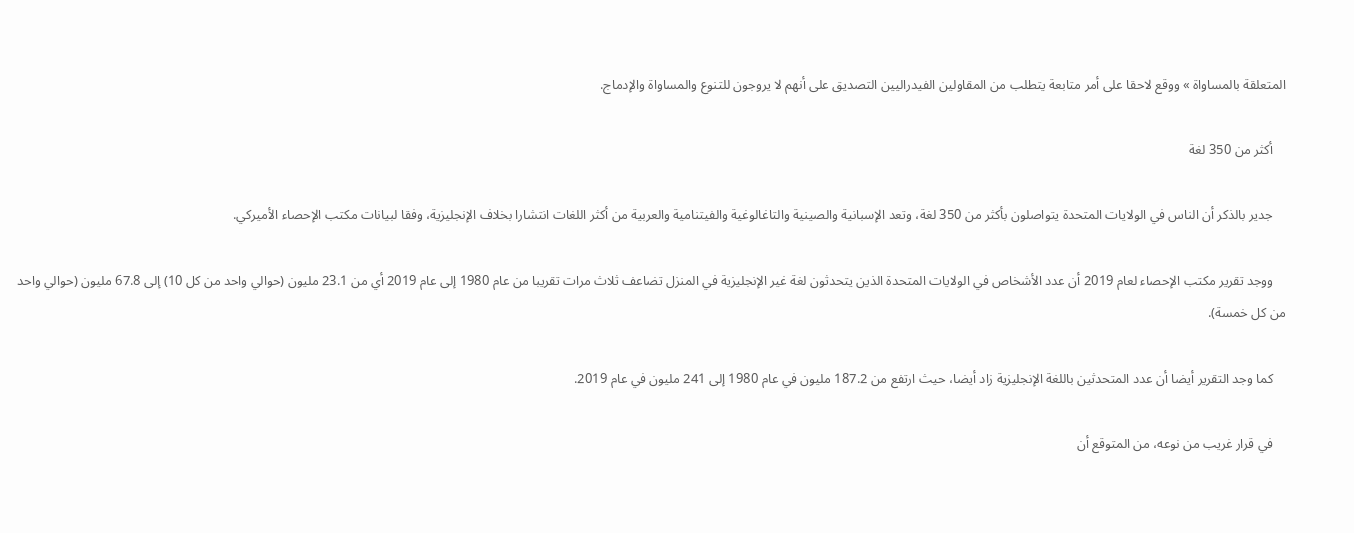المتعلقة بالمساواة » ووقع لاحقا على أمر متابعة يتطلب من المقاولين الفيدراليين التصديق على أنهم لا يروجون للتنوع والمساواة والإدماج.

    أكثر من 350 لغة

    جدير بالذكر أن الناس في الولايات المتحدة يتواصلون بأكثر من 350 لغة، وتعد الإسبانية والصينية والتاغالوغية والفيتنامية والعربية من أكثر اللغات انتشارا بخلاف الإنجليزية، وفقا لبيانات مكتب الإحصاء الأميركي.

    ووجد تقرير مكتب الإحصاء لعام 2019 أن عدد الأشخاص في الولايات المتحدة الذين يتحدثون لغة غير الإنجليزية في المنزل تضاعف ثلاث مرات تقريبا من عام 1980 إلى عام 2019 أي من 23.1 مليون (حوالي واحد من كل 10) إلى 67.8 مليون (حوالي واحد من كل خمسة).

    كما وجد التقرير أيضا أن عدد المتحدثين باللغة الإنجليزية زاد أيضا، حيث ارتفع من 187.2 مليون في عام 1980 إلى 241 مليون في عام 2019.

    في قرار غريب من نوعه، من المتوقع أن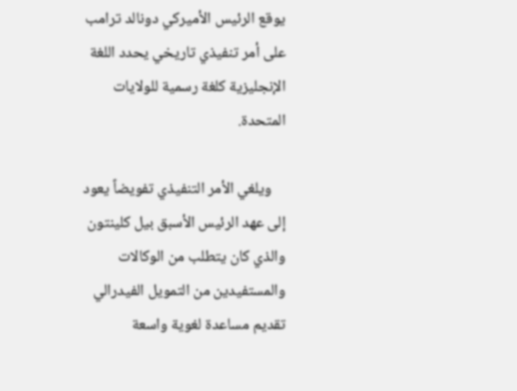يوقع الرئيس الأميركي دونالد ترامب على أمر تنفيذي تاريخي يحدد اللغة الإنجليزية كلغة رسمية للولايات المتحدة.

    ويلغي الأمر التنفيذي تفويضاً يعود إلى عهد الرئيس الأسبق بيل كلينتون والذي كان يتطلب من الوكالات والمستفيدين من التمويل الفيدرالي تقديم مساعدة لغوية واسعة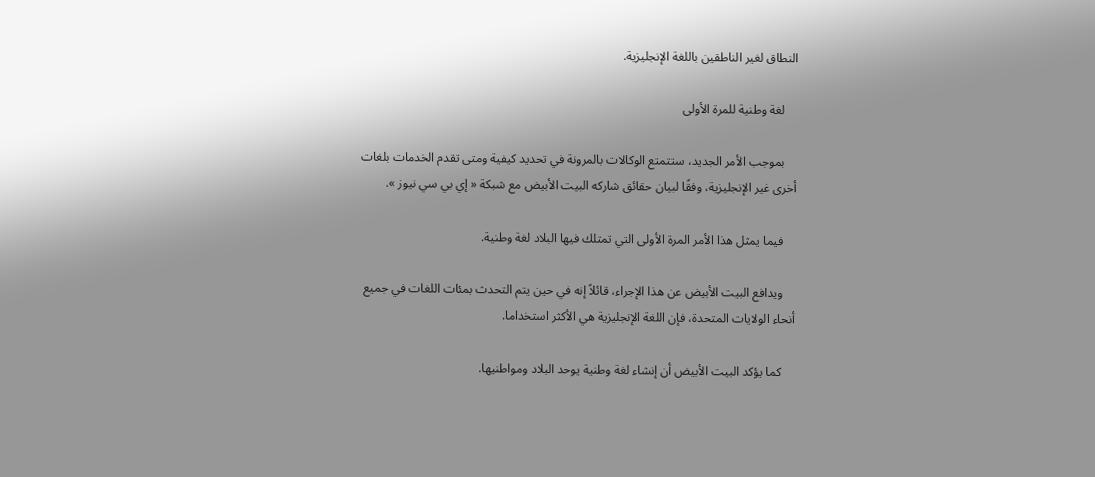النطاق لغير الناطقين باللغة الإنجليزية.

    لغة وطنية للمرة الأولى

    بموجب الأمر الجديد، ستتمتع الوكالات بالمرونة في تحديد كيفية ومتى تقدم الخدمات بلغات أخرى غير الإنجليزية، وفقًا لبيان حقائق شاركه البيت الأبيض مع شبكة « إي بي سي نيوز ».

    فيما يمثل هذا الأمر المرة الأولى التي تمتلك فيها البلاد لغة وطنية.

    ويدافع البيت الأبيض عن هذا الإجراء، قائلاً إنه في حين يتم التحدث بمئات اللغات في جميع أنحاء الولايات المتحدة، فإن اللغة الإنجليزية هي الأكثر استخداما.

    كما يؤكد البيت الأبيض أن إنشاء لغة وطنية يوحد البلاد ومواطنيها.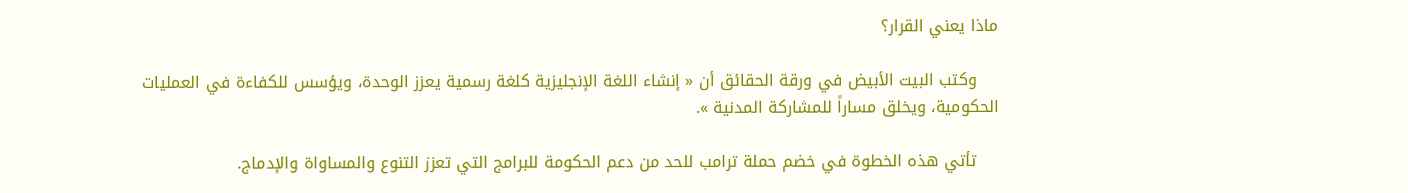ماذا يعني القرار؟

    وكتب البيت الأبيض في ورقة الحقائق أن « إنشاء اللغة الإنجليزية كلغة رسمية يعزز الوحدة، ويؤسس للكفاءة في العمليات الحكومية، ويخلق مساراً للمشاركة المدنية ».

    تأتي هذه الخطوة في خضم حملة ترامب للحد من دعم الحكومة للبرامج التي تعزز التنوع والمساواة والإدماج.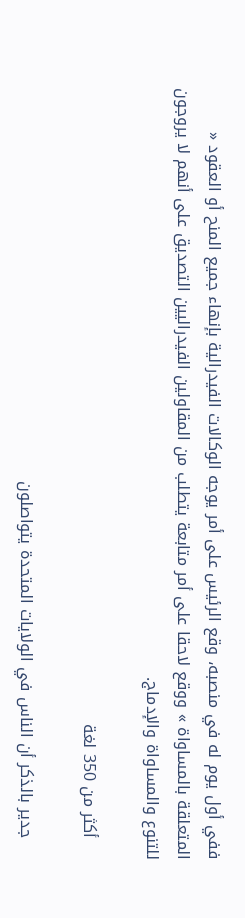ففي أول يوم له في منصبه، وقع الرئيس على أمر يوجه الوكالات الفيدرالية بإنهاء جميع المنح أو العقود « المتعلقة بالمساواة » ووقع لاحقا على أمر متابعة يتطلب من المقاولين الفيدراليين التصديق على أنهم لا يروجون للتنوع والمساواة والإدماج.

    أكثر من 350 لغة

    جدير بالذكر أن الناس في الولايات المتحدة يتواصلون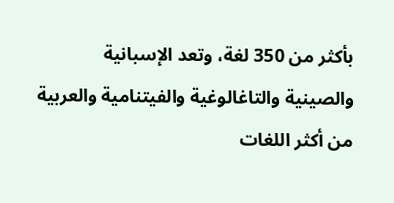بأكثر من 350 لغة، وتعد الإسبانية والصينية والتاغالوغية والفيتنامية والعربية من أكثر اللغات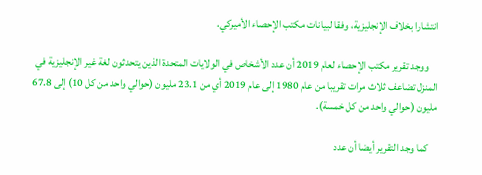انتشارا بخلاف الإنجليزية، وفقا لبيانات مكتب الإحصاء الأميركي.

    ووجد تقرير مكتب الإحصاء لعام 2019 أن عدد الأشخاص في الولايات المتحدة الذين يتحدثون لغة غير الإنجليزية في المنزل تضاعف ثلاث مرات تقريبا من عام 1980 إلى عام 2019 أي من 23.1 مليون (حوالي واحد من كل 10) إلى 67.8 مليون (حوالي واحد من كل خمسة).

    كما وجد التقرير أيضا أن عدد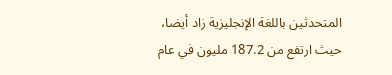المتحدثين باللغة الإنجليزية زاد أيضا، حيث ارتفع من 187.2 مليون في عام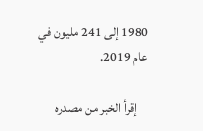1980 إلى 241 مليون في عام 2019.

    إقرأ الخبر من مصدره